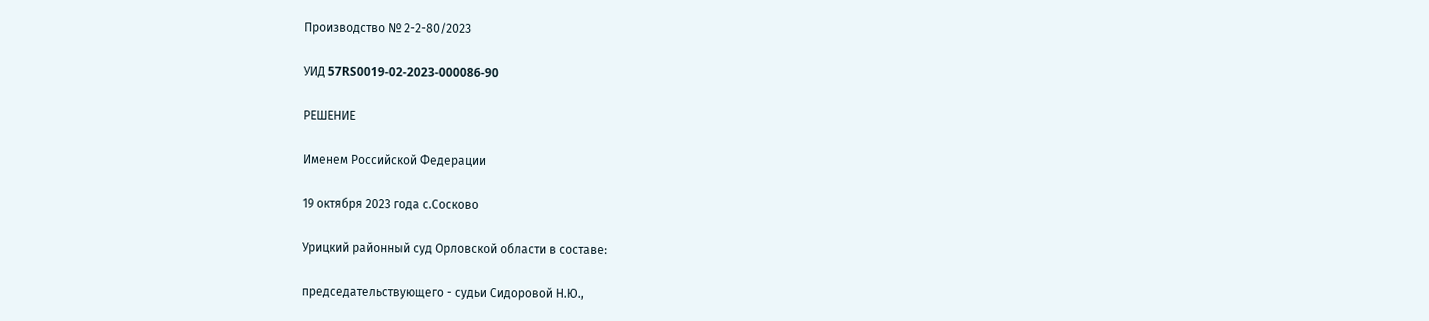Производство № 2-2-80/2023

УИД 57RS0019-02-2023-000086-90

РЕШЕНИЕ

Именем Российской Федерации

19 октября 2023 года с.Сосково

Урицкий районный суд Орловской области в составе:

председательствующего - судьи Сидоровой Н.Ю.,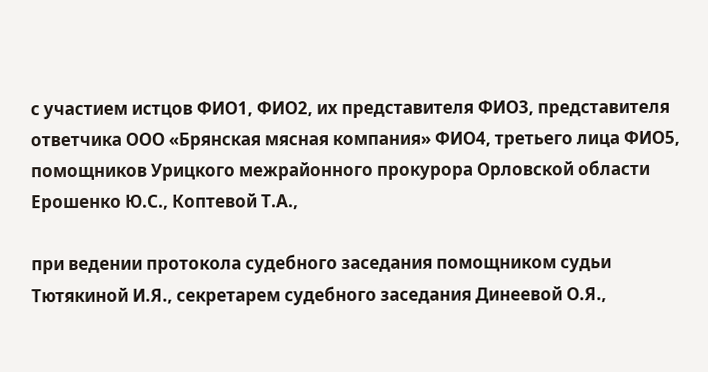с участием истцов ФИО1, ФИО2, их представителя ФИО3, представителя ответчика ООО «Брянская мясная компания» ФИО4, третьего лица ФИО5, помощников Урицкого межрайонного прокурора Орловской области Ерошенко Ю.С., Коптевой Т.А.,

при ведении протокола судебного заседания помощником судьи Тютякиной И.Я., секретарем судебного заседания Динеевой О.Я.,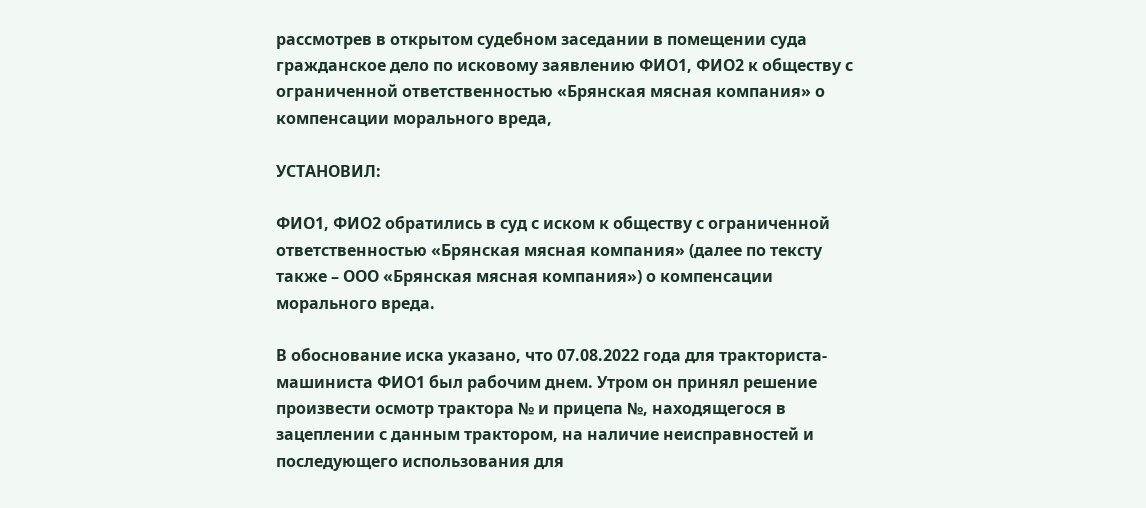рассмотрев в открытом судебном заседании в помещении суда гражданское дело по исковому заявлению ФИО1, ФИО2 к обществу с ограниченной ответственностью «Брянская мясная компания» о компенсации морального вреда,

УСТАНОВИЛ:

ФИО1, ФИО2 обратились в суд с иском к обществу с ограниченной ответственностью «Брянская мясная компания» (далее по тексту также – ООО «Брянская мясная компания») о компенсации морального вреда.

В обоснование иска указано, что 07.08.2022 года для тракториста-машиниста ФИО1 был рабочим днем. Утром он принял решение произвести осмотр трактора № и прицепа №, находящегося в зацеплении с данным трактором, на наличие неисправностей и последующего использования для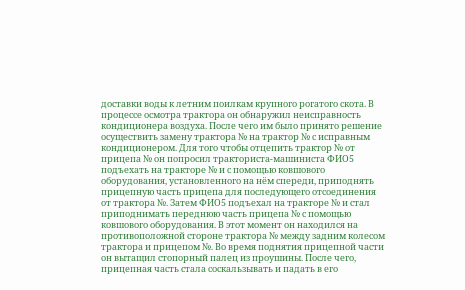доставки воды к летним поилкам крупного рогатого скота. В процессе осмотра трактора он обнаружил неисправность кондиционера воздуха. После чего им было принято решение осуществить замену трактора № на трактор № с исправным кондиционером. Для того чтобы отцепить трактор № от прицепа № он попросил тракториста-машиниста ФИО5 подъехать на тракторе № и с помощью ковшового оборудования, установленного на нём спереди, приподнять прицепную часть прицепа для последующего отсоединения от трактора №. Затем ФИО5 подъехал на тракторе № и стал приподнимать переднюю часть прицепа № с помощью ковшового оборудования. В этот момент он находился на противоположной стороне трактора № между задним колесом трактора и прицепом №. Во время поднятия прицепной части он вытащил стопорный палец из проушины. После чего, прицепная часть стала соскальзывать и падать в его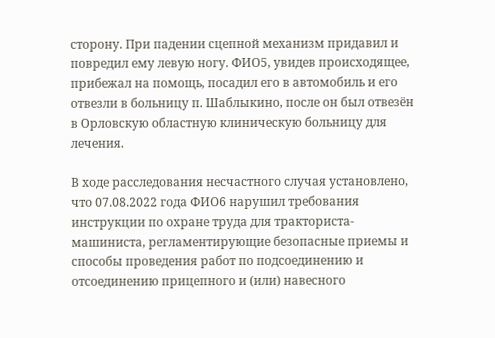сторону. При падении сцепной механизм придавил и повредил ему левую ногу. ФИО5, увидев происходящее, прибежал на помощь, посадил его в автомобиль и его отвезли в больницу п. Шаблыкино, после он был отвезён в Орловскую областную клиническую больницу для лечения.

В ходе расследования несчастного случая установлено, что 07.08.2022 года ФИО6 нарушил требования инструкции по охране труда для тракториста-машиниста, регламентирующие безопасные приемы и способы проведения работ по подсоединению и отсоединению прицепного и (или) навесного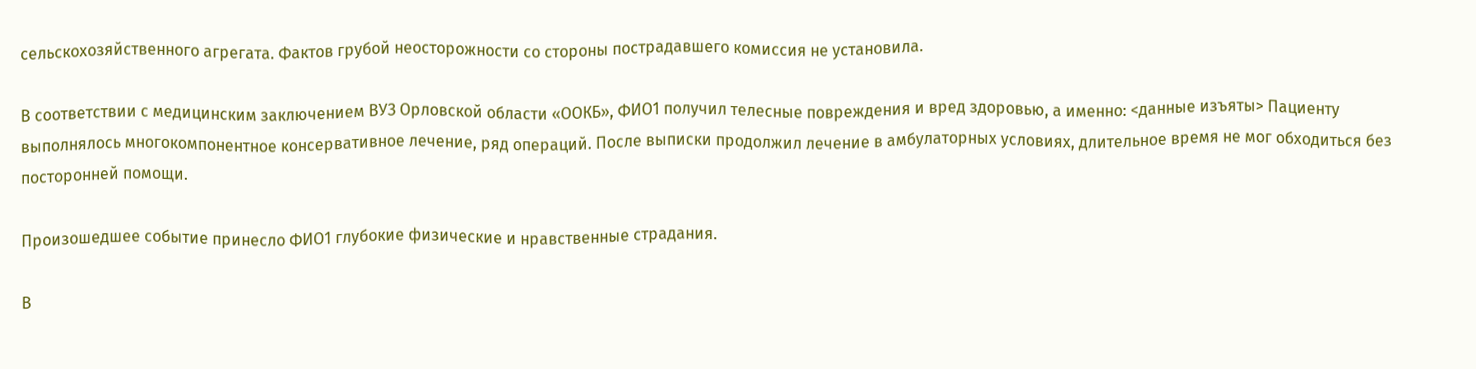сельскохозяйственного агрегата. Фактов грубой неосторожности со стороны пострадавшего комиссия не установила.

В соответствии с медицинским заключением ВУЗ Орловской области «ООКБ», ФИО1 получил телесные повреждения и вред здоровью, а именно: <данные изъяты> Пациенту выполнялось многокомпонентное консервативное лечение, ряд операций. После выписки продолжил лечение в амбулаторных условиях, длительное время не мог обходиться без посторонней помощи.

Произошедшее событие принесло ФИО1 глубокие физические и нравственные страдания.

В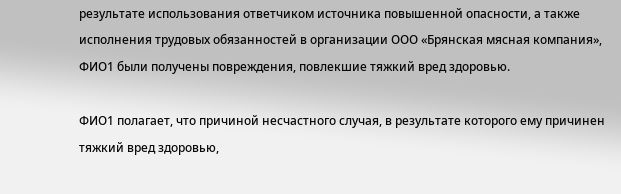результате использования ответчиком источника повышенной опасности, а также исполнения трудовых обязанностей в организации ООО «Брянская мясная компания», ФИО1 были получены повреждения, повлекшие тяжкий вред здоровью.

ФИО1 полагает, что причиной несчастного случая, в результате которого ему причинен тяжкий вред здоровью,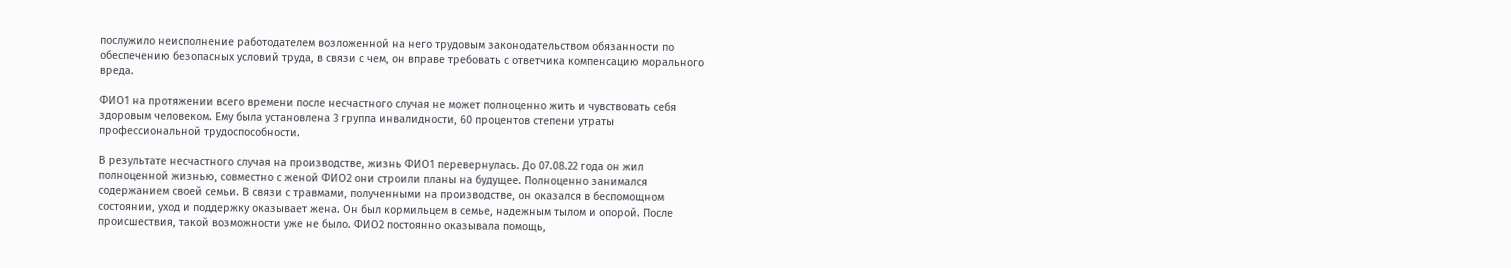послужило неисполнение работодателем возложенной на него трудовым законодательством обязанности по обеспечению безопасных условий труда, в связи с чем, он вправе требовать с ответчика компенсацию морального вреда.

ФИО1 на протяжении всего времени после несчастного случая не может полноценно жить и чувствовать себя здоровым человеком. Ему была установлена 3 группа инвалидности, 60 процентов степени утраты профессиональной трудоспособности.

В результате несчастного случая на производстве, жизнь ФИО1 перевернулась. До 07.08.22 года он жил полноценной жизнью, совместно с женой ФИО2 они строили планы на будущее. Полноценно занимался содержанием своей семьи. В связи с травмами, полученными на производстве, он оказался в беспомощном состоянии, уход и поддержку оказывает жена. Он был кормильцем в семье, надежным тылом и опорой. После происшествия, такой возможности уже не было. ФИО2 постоянно оказывала помощь,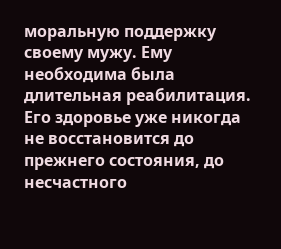моральную поддержку своему мужу. Ему необходима была длительная реабилитация. Его здоровье уже никогда не восстановится до прежнего состояния, до несчастного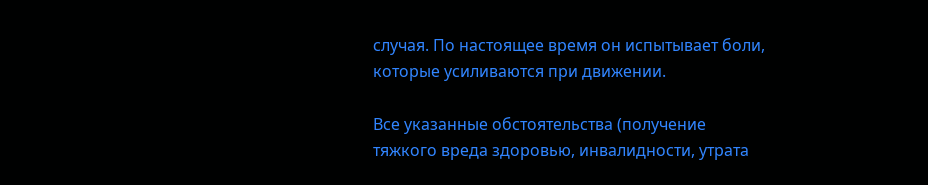случая. По настоящее время он испытывает боли, которые усиливаются при движении.

Все указанные обстоятельства (получение тяжкого вреда здоровью, инвалидности, утрата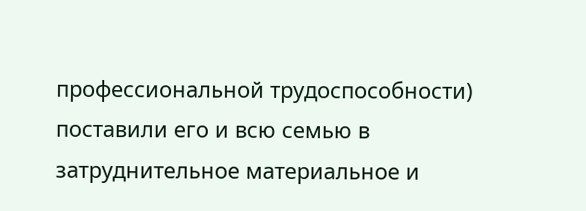профессиональной трудоспособности) поставили его и всю семью в затруднительное материальное и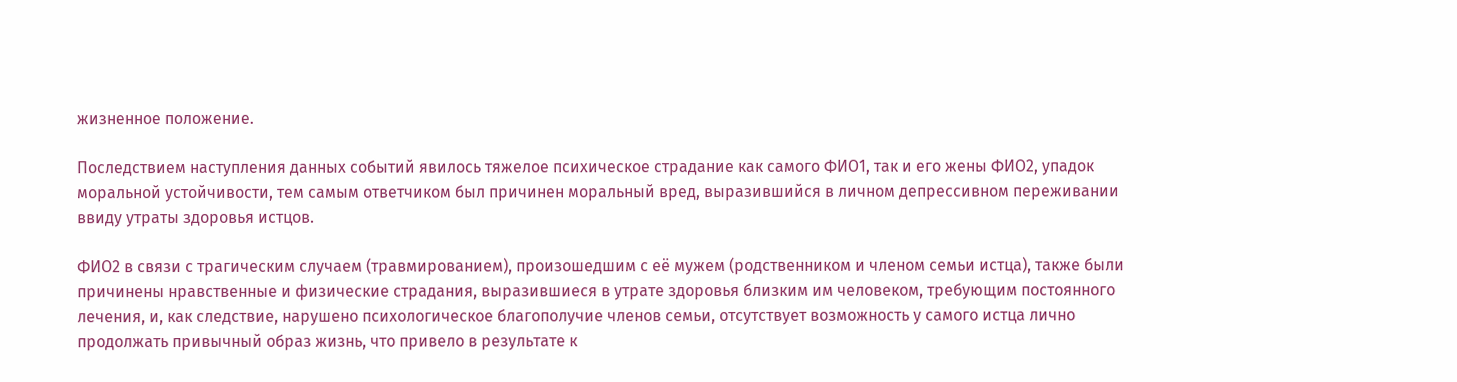жизненное положение.

Последствием наступления данных событий явилось тяжелое психическое страдание как самого ФИО1, так и его жены ФИО2, упадок моральной устойчивости, тем самым ответчиком был причинен моральный вред, выразившийся в личном депрессивном переживании ввиду утраты здоровья истцов.

ФИО2 в связи с трагическим случаем (травмированием), произошедшим с её мужем (родственником и членом семьи истца), также были причинены нравственные и физические страдания, выразившиеся в утрате здоровья близким им человеком, требующим постоянного лечения, и, как следствие, нарушено психологическое благополучие членов семьи, отсутствует возможность у самого истца лично продолжать привычный образ жизнь, что привело в результате к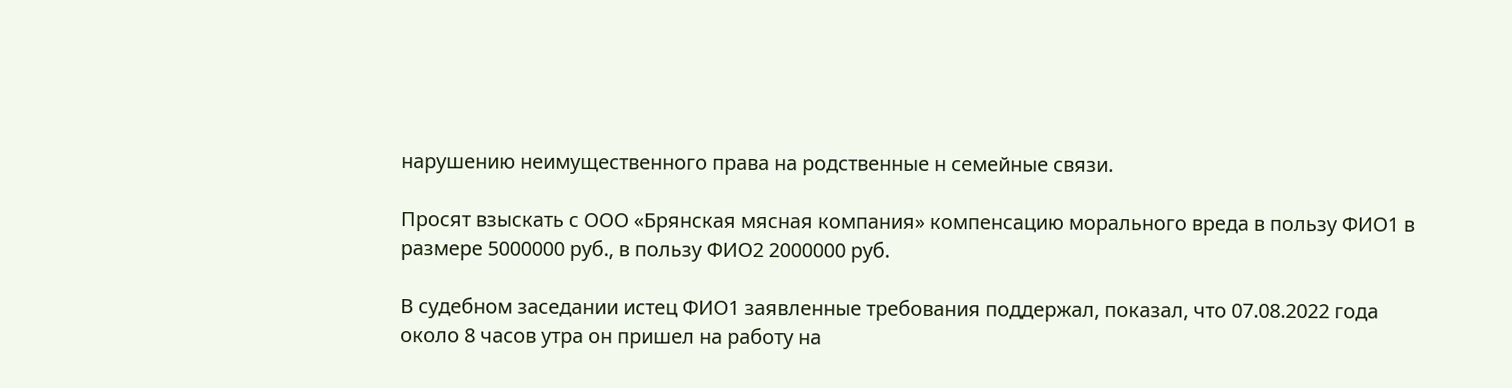нарушению неимущественного права на родственные н семейные связи.

Просят взыскать с ООО «Брянская мясная компания» компенсацию морального вреда в пользу ФИО1 в размере 5000000 руб., в пользу ФИО2 2000000 руб.

В судебном заседании истец ФИО1 заявленные требования поддержал, показал, что 07.08.2022 года около 8 часов утра он пришел на работу на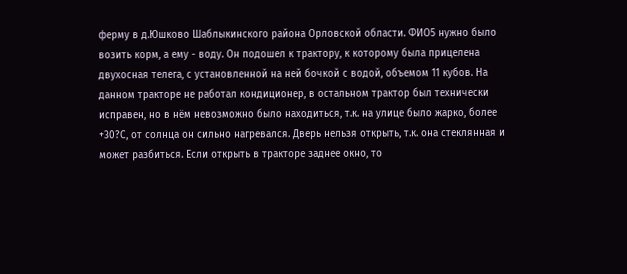ферму в д.Юшково Шаблыкинского района Орловской области. ФИО5 нужно было возить корм, а ему - воду. Он подошел к трактору, к которому была прицелена двухосная телега, с установленной на ней бочкой с водой, объемом 11 кубов. На данном тракторе не работал кондиционер, в остальном трактор был технически исправен, но в нём невозможно было находиться, т.к. на улице было жарко, более +30?С, от солнца он сильно нагревался. Дверь нельзя открыть, т.к. она стеклянная и может разбиться. Если открыть в тракторе заднее окно, то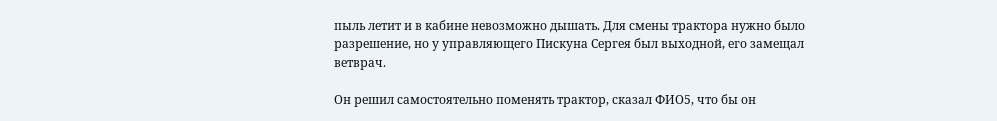пыль летит и в кабине невозможно дышать. Для смены трактора нужно было разрешение, но у управляющего Пискуна Сергея был выходной, его замещал ветврач.

Он решил самостоятельно поменять трактор, сказал ФИО5, что бы он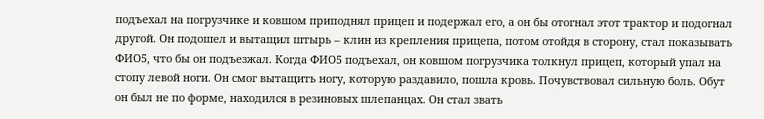подъехал на погрузчике и ковшом приподнял прицеп и подержал его, а он бы отогнал этот трактор и подогнал другой. Он подошел и вытащил штырь – клин из крепления прицепа, потом отойдя в сторону, стал показывать ФИО5, что бы он подъезжал. Когда ФИО5 подъехал, он ковшом погрузчика толкнул прицеп, который упал на стопу левой ноги. Он смог вытащить ногу, которую раздавило, пошла кровь. Почувствовал сильную боль. Обут он был не по форме, находился в резиновых шлепанцах. Он стал звать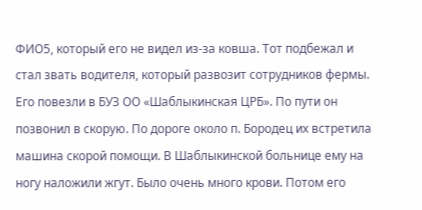ФИО5, который его не видел из-за ковша. Тот подбежал и стал звать водителя, который развозит сотрудников фермы. Его повезли в БУЗ ОО «Шаблыкинская ЦРБ». По пути он позвонил в скорую. По дороге около п. Бородец их встретила машина скорой помощи. В Шаблыкинской больнице ему на ногу наложили жгут. Было очень много крови. Потом его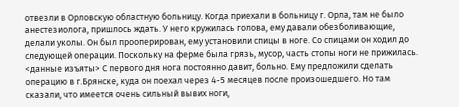отвезли в Орловскую областную больницу. Когда приехали в больницу г. Орла, там не было анестезиолога, пришлось ждать. У него кружилась голова, ему давали обезболивающие, делали уколы. Он был прооперирован, ему установили спицы в ноге. Со спицами он ходил до следующей операции. Поскольку на ферме была грязь, мусор, часть стопы ноги не прижилась. <данные изъяты> С первого дня нога постоянно давит, больно. Ему предложили сделать операцию в г.Брянске, куда он поехал через 4-5 месяцев после произошедшего. Но там сказали, что имеется очень сильный вывих ноги,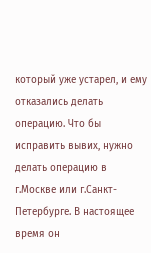который уже устарел, и ему отказались делать операцию. Что бы исправить вывих, нужно делать операцию в г.Москве или г.Санкт-Петербурге. В настоящее время он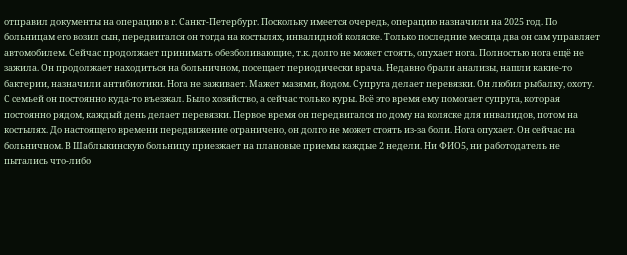отправил документы на операцию в г. Санкт-Петербург. Поскольку имеется очередь, операцию назначили на 2025 год. По больницам его возил сын, передвигался он тогда на костылях, инвалидной коляске. Только последние месяца два он сам управляет автомобилем. Сейчас продолжает принимать обезболивающие, т.к. долго не может стоять, опухает нога. Полностью нога ещё не зажила. Он продолжает находиться на больничном, посещает периодически врача. Недавно брали анализы, нашли какие-то бактерии, назначили антибиотики. Нога не заживает. Мажет мазями, йодом. Супруга делает перевязки. Он любил рыбалку, охоту. С семьей он постоянно куда-то въезжал. Было хозяйство, а сейчас только куры. Всё это время ему помогает супруга, которая постоянно рядом, каждый день делает перевязки. Первое время он передвигался по дому на коляске для инвалидов, потом на костылях. До настоящего времени передвижение ограничено, он долго не может стоять из-за боли. Нога опухает. Он сейчас на больничном. В Шаблыкинскую больницу приезжает на плановые приемы каждые 2 недели. Ни ФИО5, ни работодатель не пытались что-либо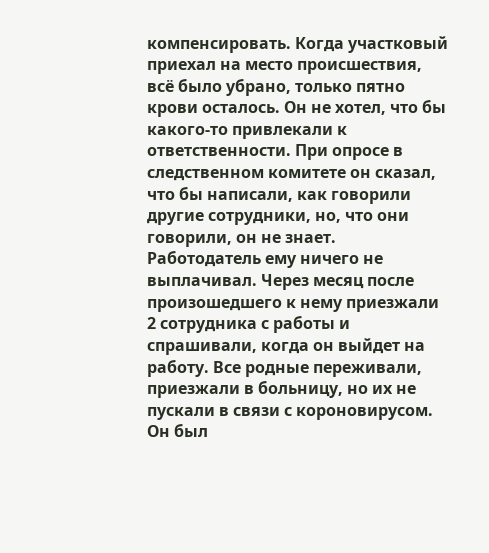компенсировать. Когда участковый приехал на место происшествия, всё было убрано, только пятно крови осталось. Он не хотел, что бы какого-то привлекали к ответственности. При опросе в следственном комитете он сказал, что бы написали, как говорили другие сотрудники, но, что они говорили, он не знает. Работодатель ему ничего не выплачивал. Через месяц после произошедшего к нему приезжали 2 сотрудника с работы и спрашивали, когда он выйдет на работу. Все родные переживали, приезжали в больницу, но их не пускали в связи с короновирусом. Он был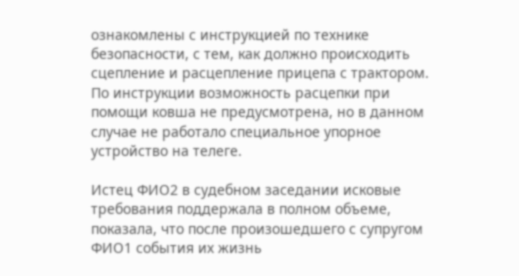ознакомлены с инструкцией по технике безопасности, с тем, как должно происходить сцепление и расцепление прицепа с трактором. По инструкции возможность расцепки при помощи ковша не предусмотрена, но в данном случае не работало специальное упорное устройство на телеге.

Истец ФИО2 в судебном заседании исковые требования поддержала в полном объеме, показала, что после произошедшего с супругом ФИО1 события их жизнь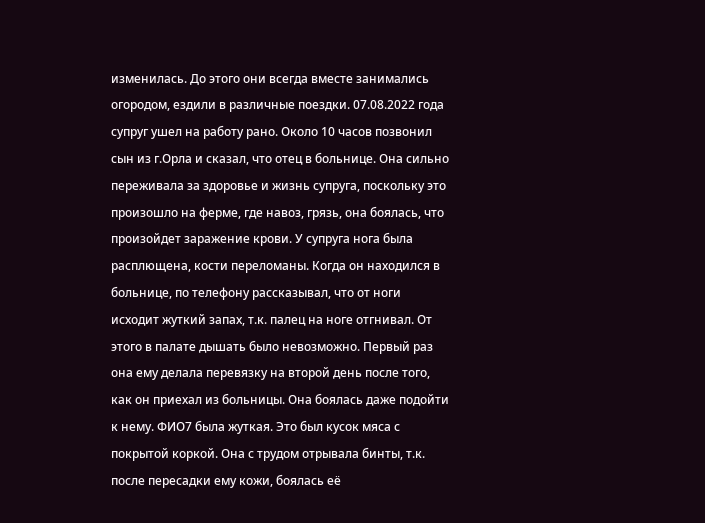изменилась. До этого они всегда вместе занимались огородом, ездили в различные поездки. 07.08.2022 года супруг ушел на работу рано. Около 10 часов позвонил сын из г.Орла и сказал, что отец в больнице. Она сильно переживала за здоровье и жизнь супруга, поскольку это произошло на ферме, где навоз, грязь, она боялась, что произойдет заражение крови. У супруга нога была расплющена, кости переломаны. Когда он находился в больнице, по телефону рассказывал, что от ноги исходит жуткий запах, т.к. палец на ноге отгнивал. От этого в палате дышать было невозможно. Первый раз она ему делала перевязку на второй день после того, как он приехал из больницы. Она боялась даже подойти к нему. ФИО7 была жуткая. Это был кусок мяса с покрытой коркой. Она с трудом отрывала бинты, т.к. после пересадки ему кожи, боялась её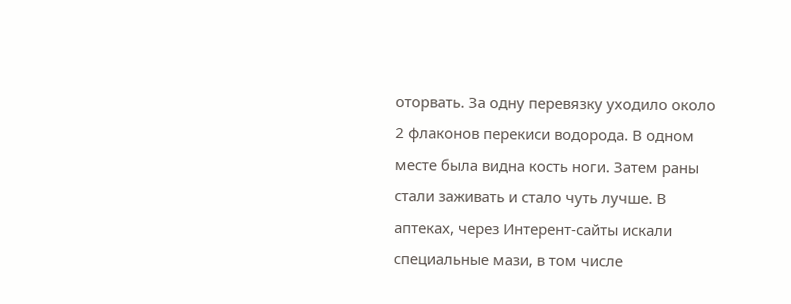оторвать. За одну перевязку уходило около 2 флаконов перекиси водорода. В одном месте была видна кость ноги. Затем раны стали заживать и стало чуть лучше. В аптеках, через Интерент-сайты искали специальные мази, в том числе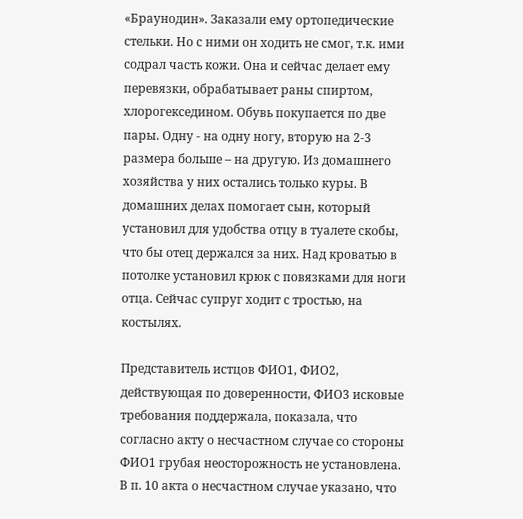«Браунодин». Заказали ему ортопедические стельки. Но с ними он ходить не смог, т.к. ими содрал часть кожи. Она и сейчас делает ему перевязки, обрабатывает раны спиртом, хлорогекседином. Обувь покупается по две пары. Одну - на одну ногу, вторую на 2-3 размера больше – на другую. Из домашнего хозяйства у них остались только куры. В домашних делах помогает сын, который установил для удобства отцу в туалете скобы, что бы отец держался за них. Над кроватью в потолке установил крюк с повязками для ноги отца. Сейчас супруг ходит с тростью, на костылях.

Представитель истцов ФИО1, ФИО2, действующая по доверенности, ФИО3 исковые требования поддержала, показала, что согласно акту о несчастном случае со стороны ФИО1 грубая неосторожность не установлена. В п. 10 акта о несчастном случае указано, что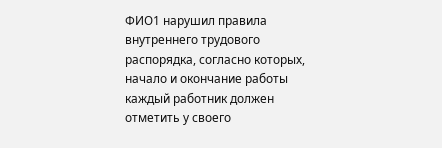ФИО1 нарушил правила внутреннего трудового распорядка, согласно которых, начало и окончание работы каждый работник должен отметить у своего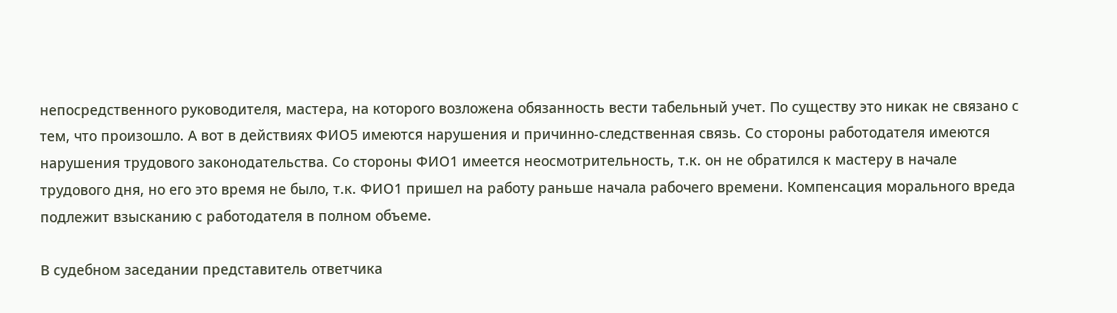непосредственного руководителя, мастера, на которого возложена обязанность вести табельный учет. По существу это никак не связано с тем, что произошло. А вот в действиях ФИО5 имеются нарушения и причинно-следственная связь. Со стороны работодателя имеются нарушения трудового законодательства. Со стороны ФИО1 имеется неосмотрительность, т.к. он не обратился к мастеру в начале трудового дня, но его это время не было, т.к. ФИО1 пришел на работу раньше начала рабочего времени. Компенсация морального вреда подлежит взысканию с работодателя в полном объеме.

В судебном заседании представитель ответчика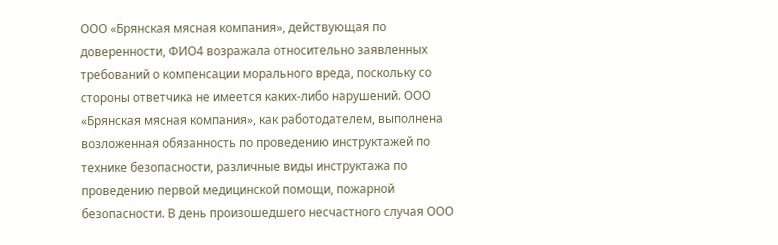ООО «Брянская мясная компания», действующая по доверенности, ФИО4 возражала относительно заявленных требований о компенсации морального вреда, поскольку со стороны ответчика не имеется каких-либо нарушений. ООО «Брянская мясная компания», как работодателем, выполнена возложенная обязанность по проведению инструктажей по технике безопасности, различные виды инструктажа по проведению первой медицинской помощи, пожарной безопасности. В день произошедшего несчастного случая ООО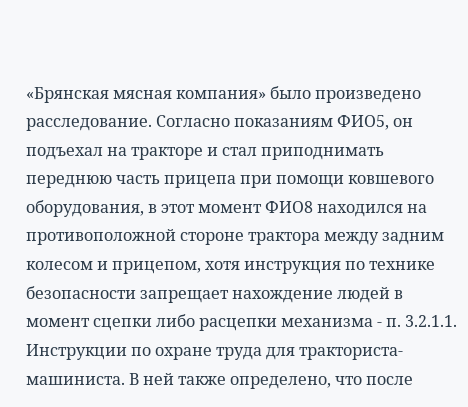«Брянская мясная компания» было произведено расследование. Согласно показаниям ФИО5, он подъехал на тракторе и стал приподнимать переднюю часть прицепа при помощи ковшевого оборудования, в этот момент ФИО8 находился на противоположной стороне трактора между задним колесом и прицепом, хотя инструкция по технике безопасности запрещает нахождение людей в момент сцепки либо расцепки механизма - п. 3.2.1.1. Инструкции по охране труда для тракториста-машиниста. В ней также определено, что после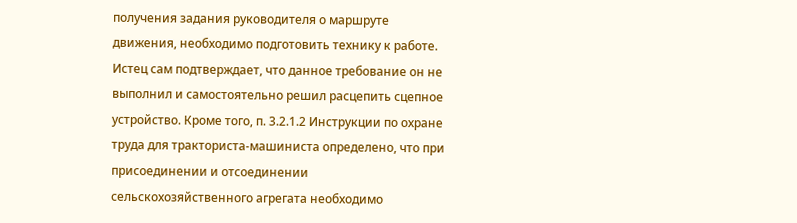получения задания руководителя о маршруте движения, необходимо подготовить технику к работе. Истец сам подтверждает, что данное требование он не выполнил и самостоятельно решил расцепить сцепное устройство. Кроме того, п. 3.2.1.2 Инструкции по охране труда для тракториста-машиниста определено, что при присоединении и отсоединении сельскохозяйственного агрегата необходимо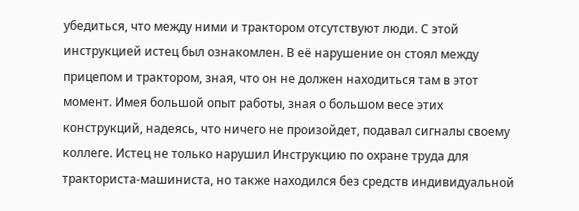убедиться, что между ними и трактором отсутствуют люди. С этой инструкцией истец был ознакомлен. В её нарушение он стоял между прицепом и трактором, зная, что он не должен находиться там в этот момент. Имея большой опыт работы, зная о большом весе этих конструкций, надеясь, что ничего не произойдет, подавал сигналы своему коллеге. Истец не только нарушил Инструкцию по охране труда для тракториста-машиниста, но также находился без средств индивидуальной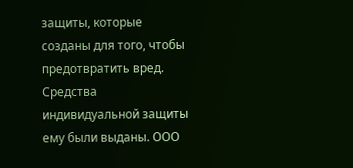защиты, которые созданы для того, чтобы предотвратить вред. Средства индивидуальной защиты ему были выданы. ООО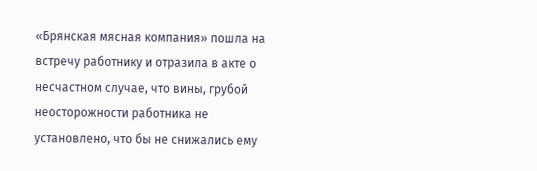«Брянская мясная компания» пошла на встречу работнику и отразила в акте о несчастном случае, что вины, грубой неосторожности работника не установлено, что бы не снижались ему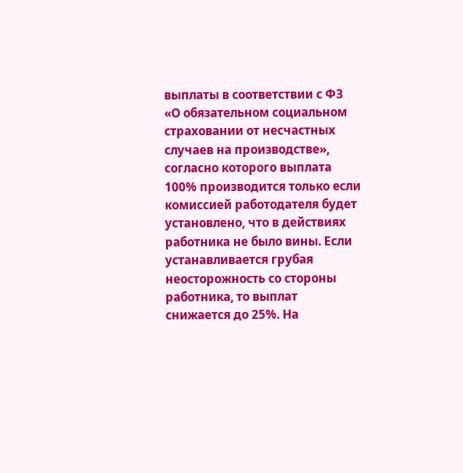выплаты в соответствии с ФЗ «О обязательном социальном страховании от несчастных случаев на производстве», согласно которого выплата 100% производится только если комиссией работодателя будет установлено, что в действиях работника не было вины. Если устанавливается грубая неосторожность со стороны работника, то выплат снижается до 25%. На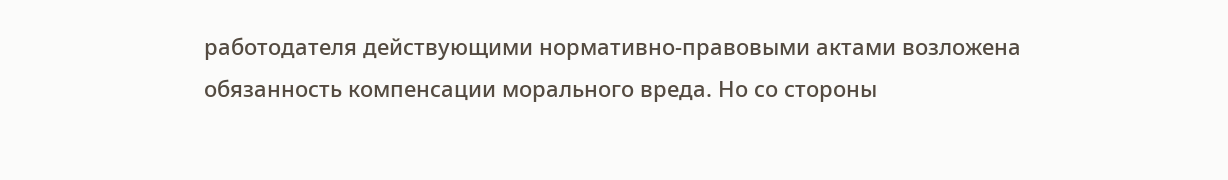работодателя действующими нормативно-правовыми актами возложена обязанность компенсации морального вреда. Но со стороны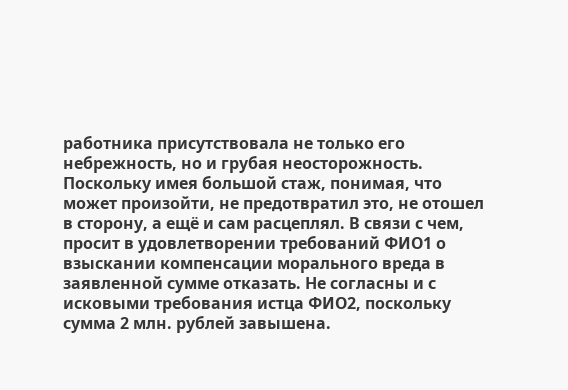работника присутствовала не только его небрежность, но и грубая неосторожность. Поскольку имея большой стаж, понимая, что может произойти, не предотвратил это, не отошел в сторону, а ещё и сам расцеплял. В связи с чем, просит в удовлетворении требований ФИО1 о взыскании компенсации морального вреда в заявленной сумме отказать. Не согласны и с исковыми требования истца ФИО2, поскольку сумма 2 млн. рублей завышена.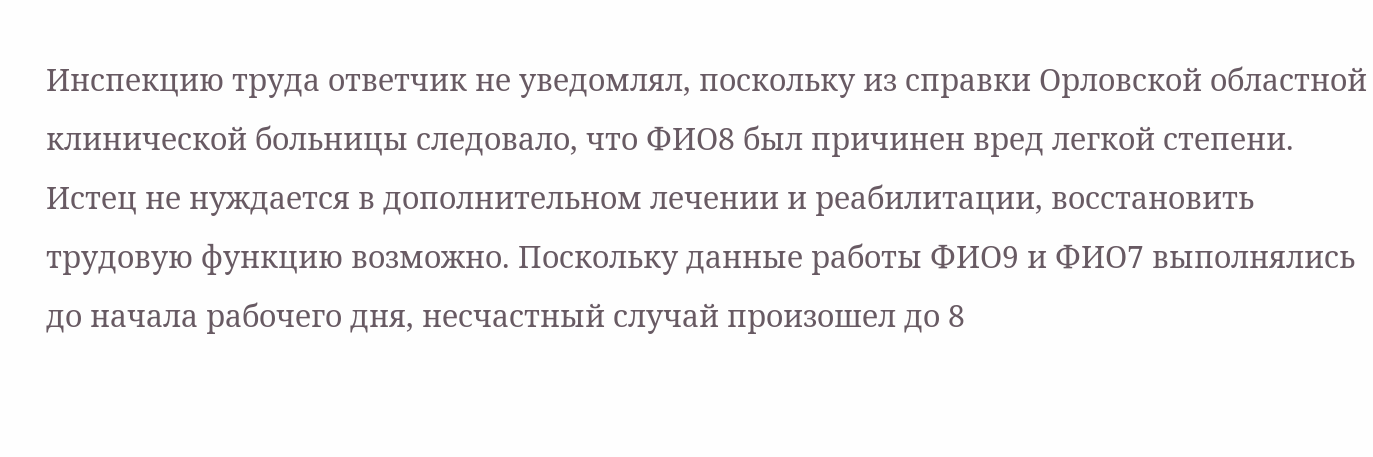Инспекцию труда ответчик не уведомлял, поскольку из справки Орловской областной клинической больницы следовало, что ФИО8 был причинен вред легкой степени. Истец не нуждается в дополнительном лечении и реабилитации, восстановить трудовую функцию возможно. Поскольку данные работы ФИО9 и ФИО7 выполнялись до начала рабочего дня, несчастный случай произошел до 8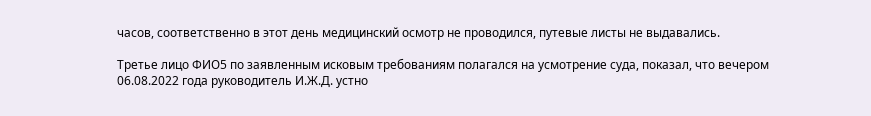часов, соответственно в этот день медицинский осмотр не проводился, путевые листы не выдавались.

Третье лицо ФИО5 по заявленным исковым требованиям полагался на усмотрение суда, показал, что вечером 06.08.2022 года руководитель И.Ж.Д. устно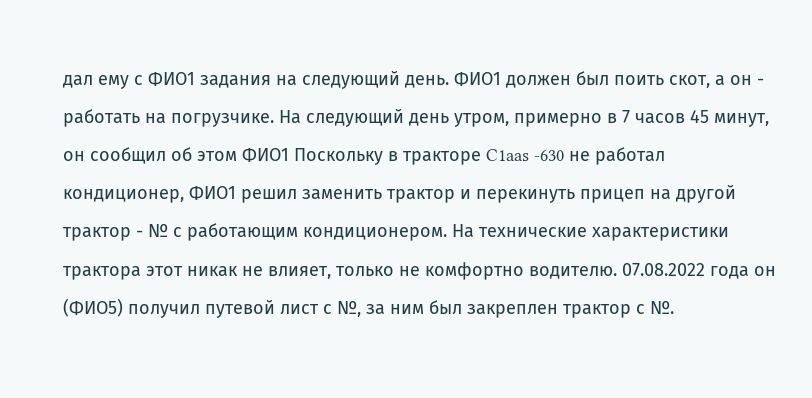дал ему с ФИО1 задания на следующий день. ФИО1 должен был поить скот, а он - работать на погрузчике. На следующий день утром, примерно в 7 часов 45 минут, он сообщил об этом ФИО1 Поскольку в тракторе C1aas -630 не работал кондиционер, ФИО1 решил заменить трактор и перекинуть прицеп на другой трактор - № с работающим кондиционером. На технические характеристики трактора этот никак не влияет, только не комфортно водителю. 07.08.2022 года он (ФИО5) получил путевой лист с №, за ним был закреплен трактор с №.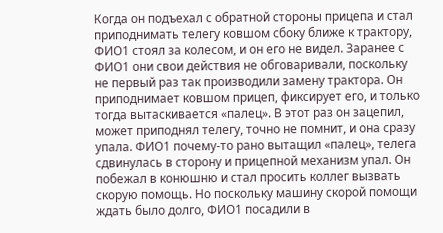Когда он подъехал с обратной стороны прицепа и стал приподнимать телегу ковшом сбоку ближе к трактору, ФИО1 стоял за колесом, и он его не видел. Заранее с ФИО1 они свои действия не обговаривали, поскольку не первый раз так производили замену трактора. Он приподнимает ковшом прицеп, фиксирует его, и только тогда вытаскивается «палец». В этот раз он зацепил, может приподнял телегу, точно не помнит, и она сразу упала. ФИО1 почему-то рано вытащил «палец», телега сдвинулась в сторону и прицепной механизм упал. Он побежал в конюшню и стал просить коллег вызвать скорую помощь. Но поскольку машину скорой помощи ждать было долго, ФИО1 посадили в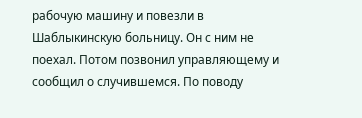рабочую машину и повезли в Шаблыкинскую больницу. Он с ним не поехал. Потом позвонил управляющему и сообщил о случившемся. По поводу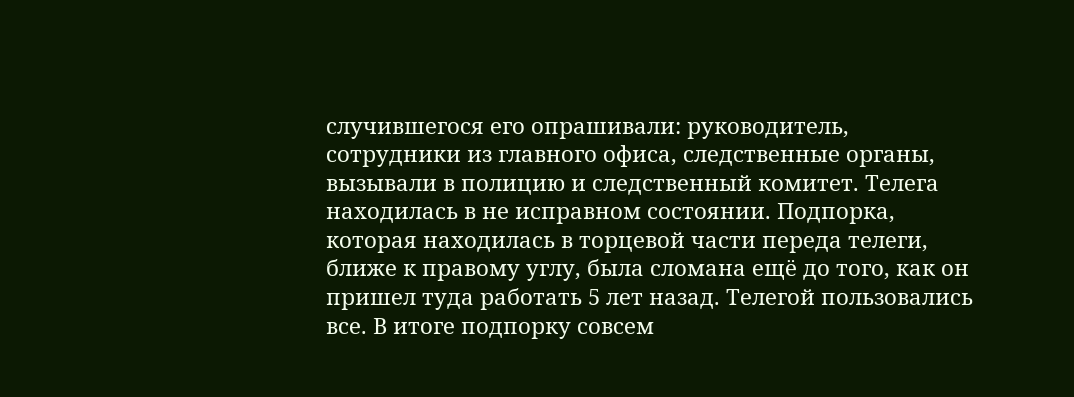случившегося его опрашивали: руководитель, сотрудники из главного офиса, следственные органы, вызывали в полицию и следственный комитет. Телега находилась в не исправном состоянии. Подпорка, которая находилась в торцевой части переда телеги, ближе к правому углу, была сломана ещё до того, как он пришел туда работать 5 лет назад. Телегой пользовались все. В итоге подпорку совсем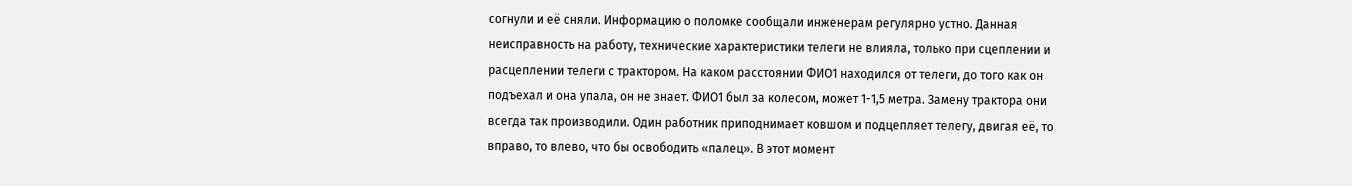согнули и её сняли. Информацию о поломке сообщали инженерам регулярно устно. Данная неисправность на работу, технические характеристики телеги не влияла, только при сцеплении и расцеплении телеги с трактором. На каком расстоянии ФИО1 находился от телеги, до того как он подъехал и она упала, он не знает. ФИО1 был за колесом, может 1-1,5 метра. Замену трактора они всегда так производили. Один работник приподнимает ковшом и подцепляет телегу, двигая её, то вправо, то влево, что бы освободить «палец». В этот момент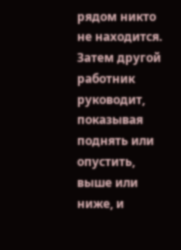рядом никто не находится. Затем другой работник руководит, показывая поднять или опустить, выше или ниже, и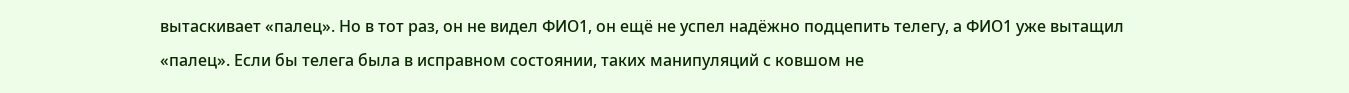вытаскивает «палец». Но в тот раз, он не видел ФИО1, он ещё не успел надёжно подцепить телегу, а ФИО1 уже вытащил «палец». Если бы телега была в исправном состоянии, таких манипуляций с ковшом не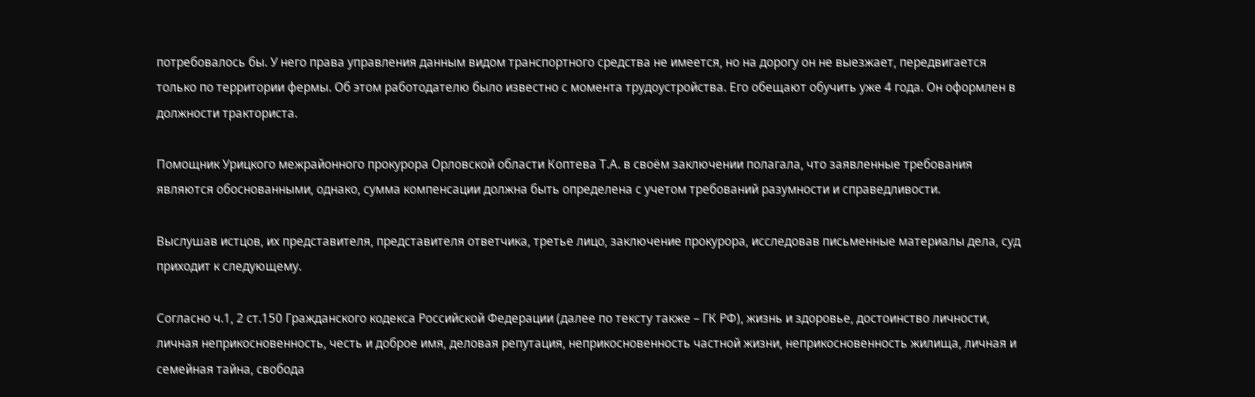потребовалось бы. У него права управления данным видом транспортного средства не имеется, но на дорогу он не выезжает, передвигается только по территории фермы. Об этом работодателю было известно с момента трудоустройства. Его обещают обучить уже 4 года. Он оформлен в должности тракториста.

Помощник Урицкого межрайонного прокурора Орловской области Коптева Т.А. в своём заключении полагала, что заявленные требования являются обоснованными, однако, сумма компенсации должна быть определена с учетом требований разумности и справедливости.

Выслушав истцов, их представителя, представителя ответчика, третье лицо, заключение прокурора, исследовав письменные материалы дела, суд приходит к следующему.

Согласно ч.1, 2 ст.150 Гражданского кодекса Российской Федерации (далее по тексту также – ГК РФ), жизнь и здоровье, достоинство личности, личная неприкосновенность, честь и доброе имя, деловая репутация, неприкосновенность частной жизни, неприкосновенность жилища, личная и семейная тайна, свобода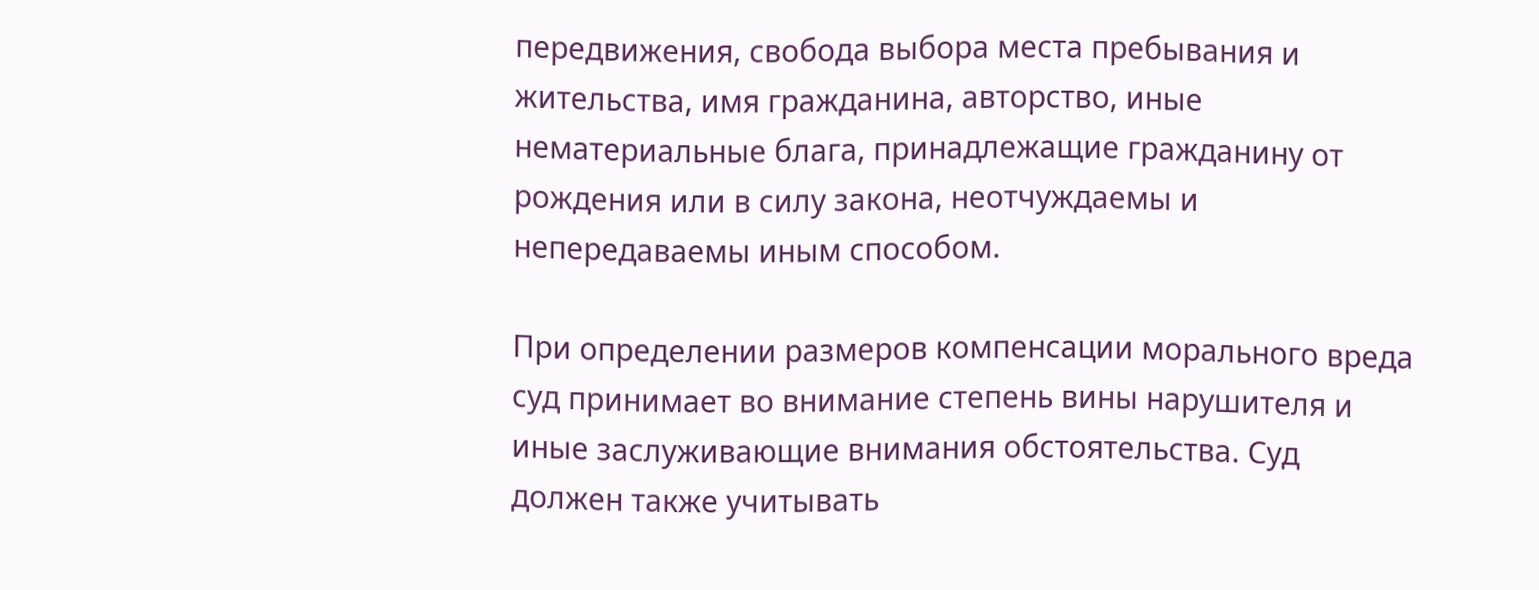передвижения, свобода выбора места пребывания и жительства, имя гражданина, авторство, иные нематериальные блага, принадлежащие гражданину от рождения или в силу закона, неотчуждаемы и непередаваемы иным способом.

При определении размеров компенсации морального вреда суд принимает во внимание степень вины нарушителя и иные заслуживающие внимания обстоятельства. Суд должен также учитывать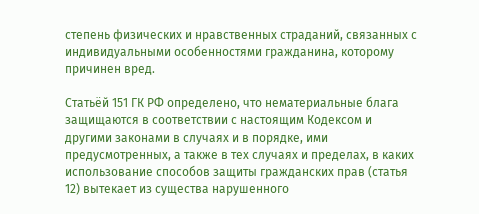степень физических и нравственных страданий, связанных с индивидуальными особенностями гражданина, которому причинен вред.

Статьёй 151 ГК РФ определено, что нематериальные блага защищаются в соответствии с настоящим Кодексом и другими законами в случаях и в порядке, ими предусмотренных, а также в тех случаях и пределах, в каких использование способов защиты гражданских прав (статья 12) вытекает из существа нарушенного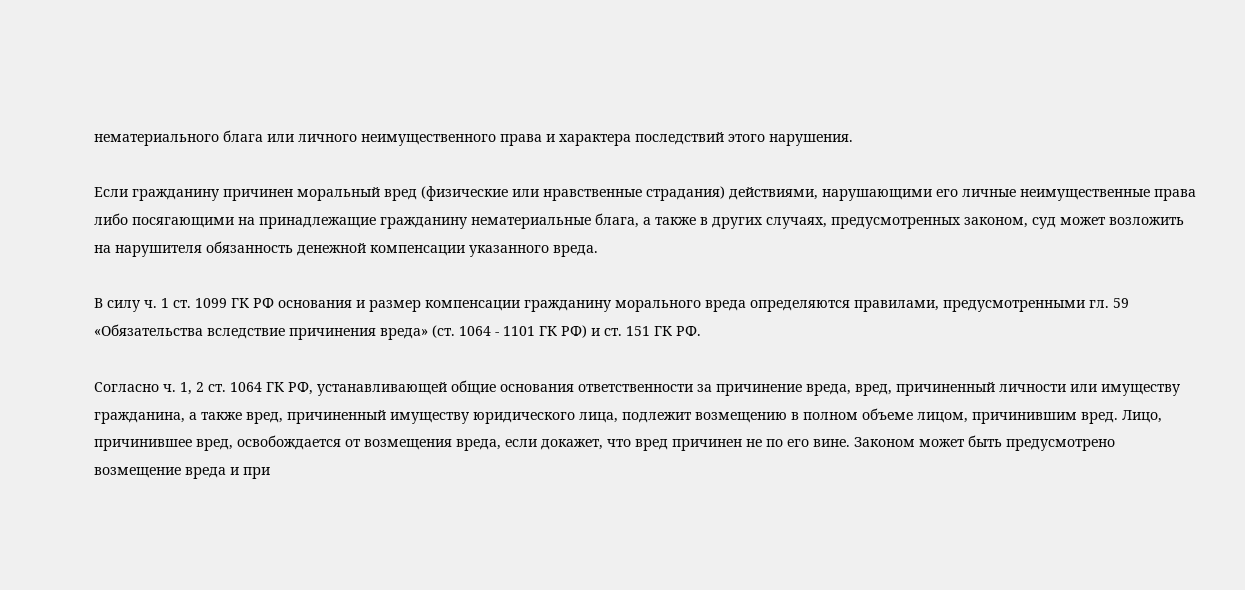нематериального блага или личного неимущественного права и характера последствий этого нарушения.

Если гражданину причинен моральный вред (физические или нравственные страдания) действиями, нарушающими его личные неимущественные права либо посягающими на принадлежащие гражданину нематериальные блага, а также в других случаях, предусмотренных законом, суд может возложить на нарушителя обязанность денежной компенсации указанного вреда.

В силу ч. 1 ст. 1099 ГК РФ основания и размер компенсации гражданину морального вреда определяются правилами, предусмотренными гл. 59 «Обязательства вследствие причинения вреда» (ст. 1064 - 1101 ГК РФ) и ст. 151 ГК РФ.

Согласно ч. 1, 2 ст. 1064 ГК РФ, устанавливающей общие основания ответственности за причинение вреда, вред, причиненный личности или имуществу гражданина, а также вред, причиненный имуществу юридического лица, подлежит возмещению в полном объеме лицом, причинившим вред. Лицо, причинившее вред, освобождается от возмещения вреда, если докажет, что вред причинен не по его вине. Законом может быть предусмотрено возмещение вреда и при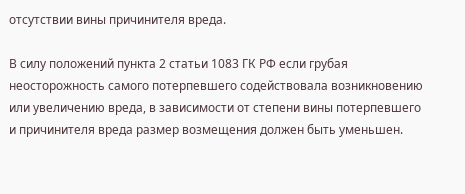отсутствии вины причинителя вреда.

В силу положений пункта 2 статьи 1083 ГК РФ если грубая неосторожность самого потерпевшего содействовала возникновению или увеличению вреда, в зависимости от степени вины потерпевшего и причинителя вреда размер возмещения должен быть уменьшен.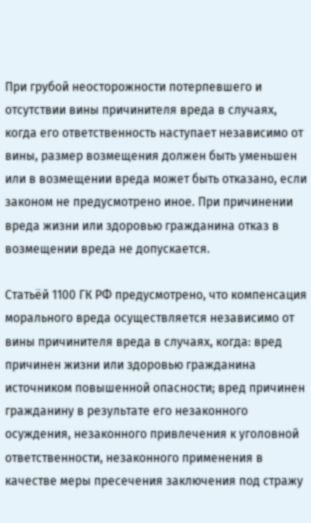При грубой неосторожности потерпевшего и отсутствии вины причинителя вреда в случаях, когда его ответственность наступает независимо от вины, размер возмещения должен быть уменьшен или в возмещении вреда может быть отказано, если законом не предусмотрено иное. При причинении вреда жизни или здоровью гражданина отказ в возмещении вреда не допускается.

Статьёй 1100 ГК РФ предусмотрено, что компенсация морального вреда осуществляется независимо от вины причинителя вреда в случаях, когда: вред причинен жизни или здоровью гражданина источником повышенной опасности; вред причинен гражданину в результате его незаконного осуждения, незаконного привлечения к уголовной ответственности, незаконного применения в качестве меры пресечения заключения под стражу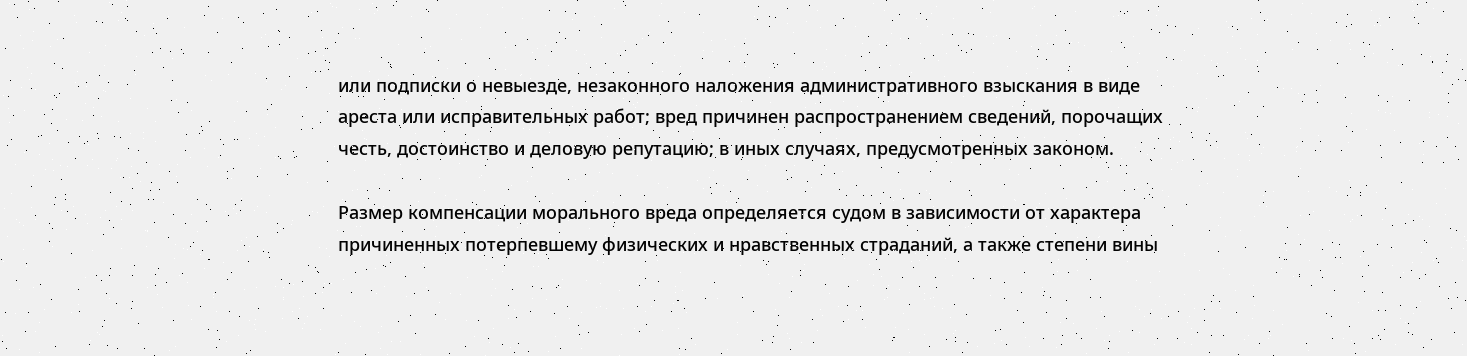или подписки о невыезде, незаконного наложения административного взыскания в виде ареста или исправительных работ; вред причинен распространением сведений, порочащих честь, достоинство и деловую репутацию; в иных случаях, предусмотренных законом.

Размер компенсации морального вреда определяется судом в зависимости от характера причиненных потерпевшему физических и нравственных страданий, а также степени вины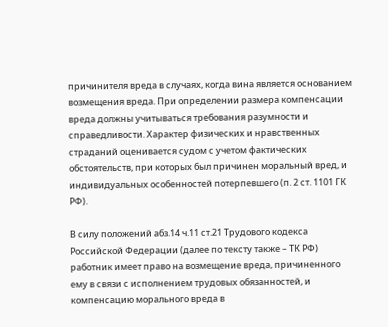причинителя вреда в случаях, когда вина является основанием возмещения вреда. При определении размера компенсации вреда должны учитываться требования разумности и справедливости. Характер физических и нравственных страданий оценивается судом с учетом фактических обстоятельств, при которых был причинен моральный вред, и индивидуальных особенностей потерпевшего (п. 2 ст. 1101 ГК РФ).

В силу положений абз.14 ч.11 ст.21 Трудового кодекса Российской Федерации (далее по тексту также – ТК РФ) работник имеет право на возмещение вреда, причиненного ему в связи с исполнением трудовых обязанностей, и компенсацию морального вреда в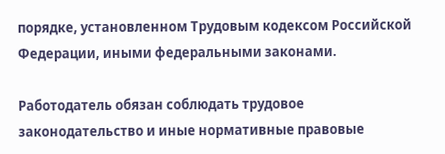порядке, установленном Трудовым кодексом Российской Федерации, иными федеральными законами.

Работодатель обязан соблюдать трудовое законодательство и иные нормативные правовые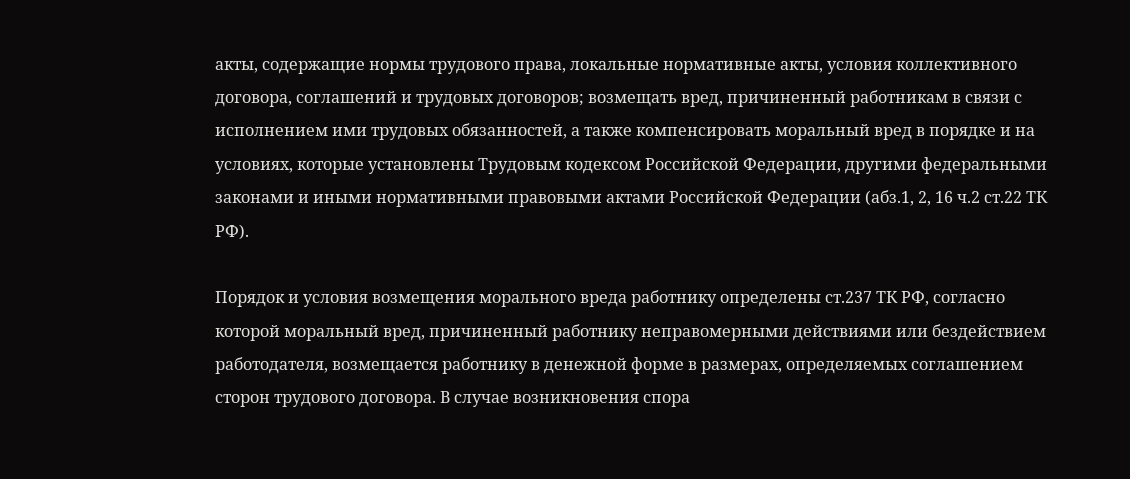акты, содержащие нормы трудового права, локальные нормативные акты, условия коллективного договора, соглашений и трудовых договоров; возмещать вред, причиненный работникам в связи с исполнением ими трудовых обязанностей, а также компенсировать моральный вред в порядке и на условиях, которые установлены Трудовым кодексом Российской Федерации, другими федеральными законами и иными нормативными правовыми актами Российской Федерации (абз.1, 2, 16 ч.2 ст.22 ТК РФ).

Порядок и условия возмещения морального вреда работнику определены ст.237 ТК РФ, согласно которой моральный вред, причиненный работнику неправомерными действиями или бездействием работодателя, возмещается работнику в денежной форме в размерах, определяемых соглашением сторон трудового договора. В случае возникновения спора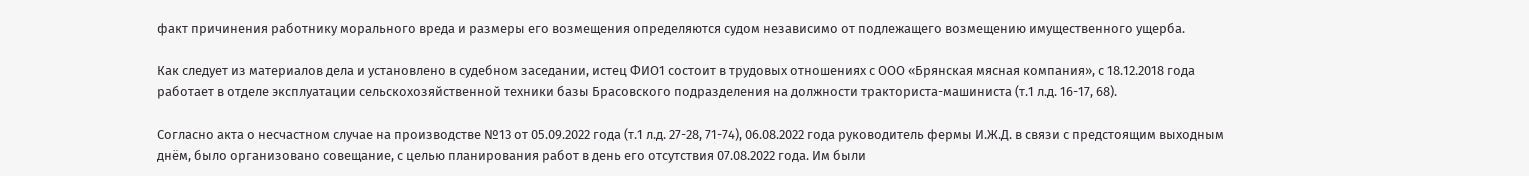факт причинения работнику морального вреда и размеры его возмещения определяются судом независимо от подлежащего возмещению имущественного ущерба.

Как следует из материалов дела и установлено в судебном заседании, истец ФИО1 состоит в трудовых отношениях с ООО «Брянская мясная компания», с 18.12.2018 года работает в отделе эксплуатации сельскохозяйственной техники базы Брасовского подразделения на должности тракториста-машиниста (т.1 л.д. 16-17, 68).

Согласно акта о несчастном случае на производстве №13 от 05.09.2022 года (т.1 л.д. 27-28, 71-74), 06.08.2022 года руководитель фермы И.Ж.Д. в связи с предстоящим выходным днём, было организовано совещание, с целью планирования работ в день его отсутствия 07.08.2022 года. Им были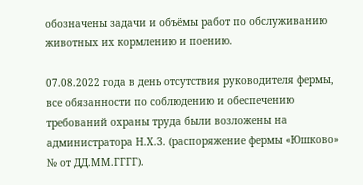обозначены задачи и объёмы работ по обслуживанию животных их кормлению и поению.

07.08.2022 года в день отсутствия руководителя фермы, все обязанности по соблюдению и обеспечению требований охраны труда были возложены на администратора Н.Х.З. (распоряжение фермы «Юшково» № от ДД.ММ.ГГГГ).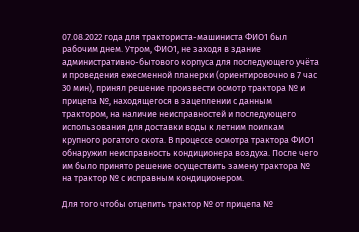07.08.2022 года для тракториста-машиниста ФИО1 был рабочим днем. Утром, ФИО1, не заходя в здание административно-бытового корпуса для последующего учёта и проведения ежесменной планерки (ориентировочно в 7 час 30 мин), принял решение произвести осмотр трактора № и прицепа №, находящегося в зацеплении с данным трактором, на наличие неисправностей и последующего использования для доставки воды к летним поилкам крупного рогатого скота. В процессе осмотра трактора ФИО1 обнаружил неисправность кондиционера воздуха. После чего им было принято решение осуществить замену трактора № на трактор № с исправным кондиционером.

Для того чтобы отцепить трактор № от прицепа №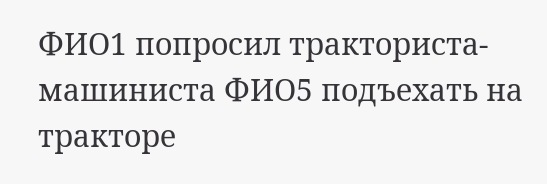ФИО1 попросил тракториста-машиниста ФИО5 подъехать на тракторе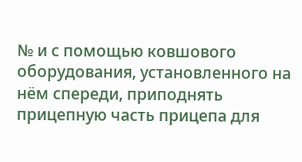№ и с помощью ковшового оборудования, установленного на нём спереди, приподнять прицепную часть прицепа для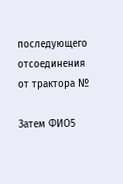последующего отсоединения от трактора №

Затем ФИО5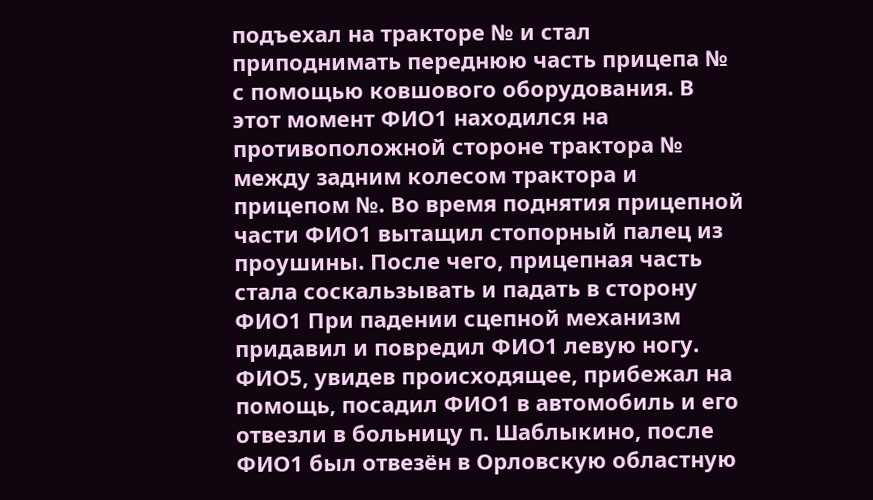подъехал на тракторе № и стал приподнимать переднюю часть прицепа № с помощью ковшового оборудования. В этот момент ФИО1 находился на противоположной стороне трактора № между задним колесом трактора и прицепом №. Во время поднятия прицепной части ФИО1 вытащил стопорный палец из проушины. После чего, прицепная часть стала соскальзывать и падать в сторону ФИО1 При падении сцепной механизм придавил и повредил ФИО1 левую ногу. ФИО5, увидев происходящее, прибежал на помощь, посадил ФИО1 в автомобиль и его отвезли в больницу п. Шаблыкино, после ФИО1 был отвезён в Орловскую областную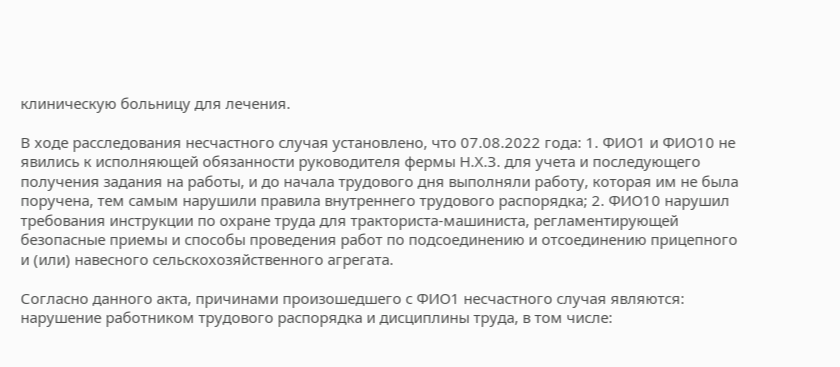клиническую больницу для лечения.

В ходе расследования несчастного случая установлено, что 07.08.2022 года: 1. ФИО1 и ФИО10 не явились к исполняющей обязанности руководителя фермы Н.Х.З. для учета и последующего получения задания на работы, и до начала трудового дня выполняли работу, которая им не была поручена, тем самым нарушили правила внутреннего трудового распорядка; 2. ФИО10 нарушил требования инструкции по охране труда для тракториста-машиниста, регламентирующей безопасные приемы и способы проведения работ по подсоединению и отсоединению прицепного и (или) навесного сельскохозяйственного агрегата.

Согласно данного акта, причинами произошедшего с ФИО1 несчастного случая являются: нарушение работником трудового распорядка и дисциплины труда, в том числе: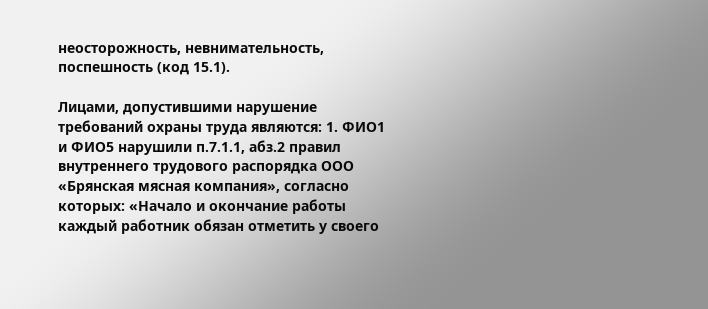неосторожность, невнимательность, поспешность (код 15.1).

Лицами, допустившими нарушение требований охраны труда являются: 1. ФИО1 и ФИО5 нарушили п.7.1.1, абз.2 правил внутреннего трудового распорядка ООО «Брянская мясная компания», согласно которых: «Начало и окончание работы каждый работник обязан отметить у своего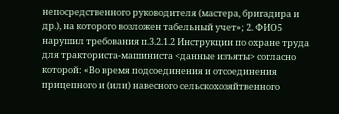непосредственного руководителя (мастера, бригадира и др.), на которого возложен табельный учет»; 2. ФИО5 нарушил требования п.3.2.1.2 Инструкции по охране труда для тракториста-машиниста <данные изъяты> согласно которой: «Во время подсоединения и отсоединения прицепного и (или) навесного сельскохозяйтвенного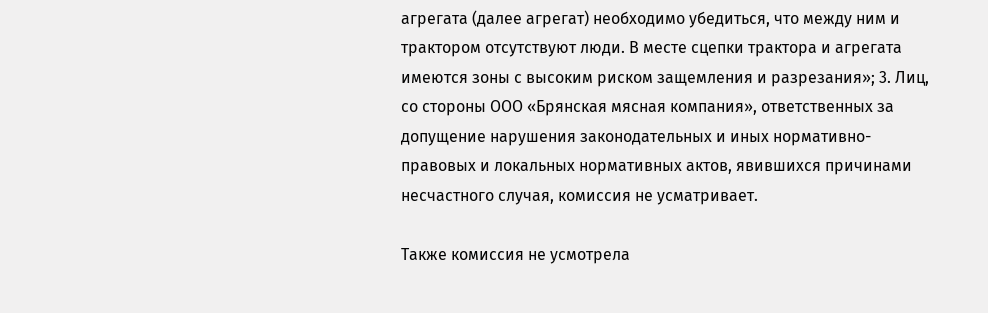агрегата (далее агрегат) необходимо убедиться, что между ним и трактором отсутствуют люди. В месте сцепки трактора и агрегата имеются зоны с высоким риском защемления и разрезания»; 3. Лиц, со стороны ООО «Брянская мясная компания», ответственных за допущение нарушения законодательных и иных нормативно-правовых и локальных нормативных актов, явившихся причинами несчастного случая, комиссия не усматривает.

Также комиссия не усмотрела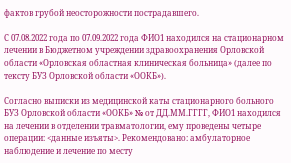фактов грубой неосторожности пострадавшего.

С 07.08.2022 года по 07.09.2022 года ФИО1 находился на стационарном лечении в Бюджетном учреждении здравоохранения Орловской области «Орловская областная клиническая больница» (далее по тексту БУЗ Орловской области «ООКБ»).

Согласно выписки из медицинской каты стационарного больного БУЗ Орловской области «ООКБ» № от ДД.ММ.ГГГГ, ФИО1 находился на лечении в отделении травматологии, ему проведены четыре операции: <данные изъяты>. Рекомендовано: амбулаторное наблюдение и лечение по месту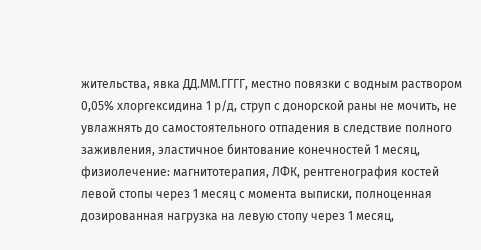жительства, явка ДД.ММ.ГГГГ, местно повязки с водным раствором 0,05% хлоргексидина 1 р/д, струп с донорской раны не мочить, не увлажнять до самостоятельного отпадения в следствие полного заживления, эластичное бинтование конечностей 1 месяц, физиолечение: магнитотерапия, ЛФК, рентгенография костей левой стопы через 1 месяц с момента выписки, полноценная дозированная нагрузка на левую стопу через 1 месяц,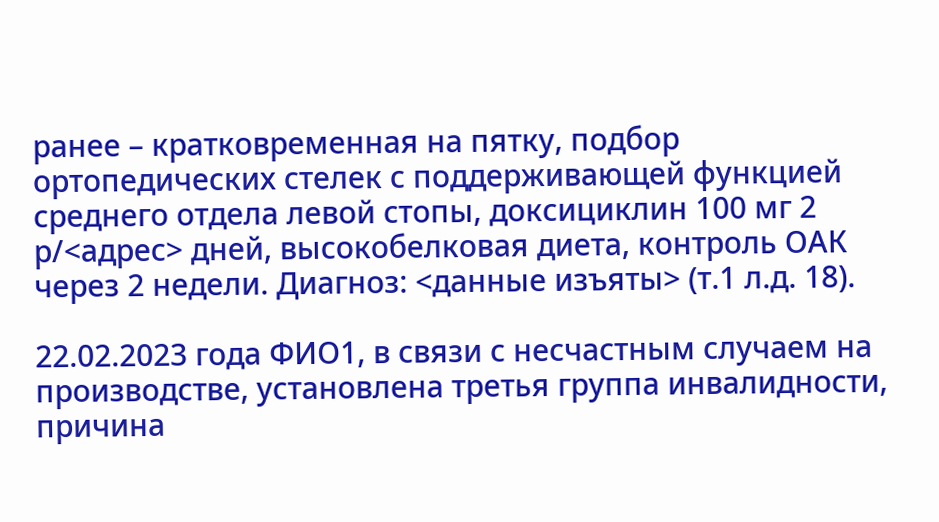ранее – кратковременная на пятку, подбор ортопедических стелек с поддерживающей функцией среднего отдела левой стопы, доксициклин 100 мг 2 р/<адрес> дней, высокобелковая диета, контроль ОАК через 2 недели. Диагноз: <данные изъяты> (т.1 л.д. 18).

22.02.2023 года ФИО1, в связи с несчастным случаем на производстве, установлена третья группа инвалидности, причина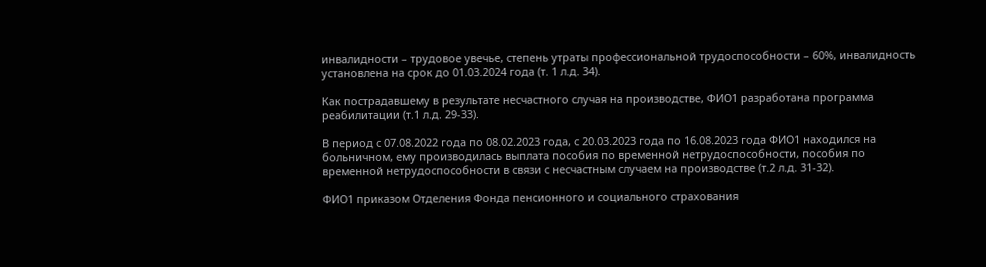инвалидности – трудовое увечье, степень утраты профессиональной трудоспособности – 60%, инвалидность установлена на срок до 01.03.2024 года (т. 1 л.д. 34).

Как пострадавшему в результате несчастного случая на производстве, ФИО1 разработана программа реабилитации (т.1 л.д. 29-33).

В период с 07.08.2022 года по 08.02.2023 года, с 20.03.2023 года по 16.08.2023 года ФИО1 находился на больничном, ему производилась выплата пособия по временной нетрудоспособности, пособия по временной нетрудоспособности в связи с несчастным случаем на производстве (т.2 л.д. 31-32).

ФИО1 приказом Отделения Фонда пенсионного и социального страхования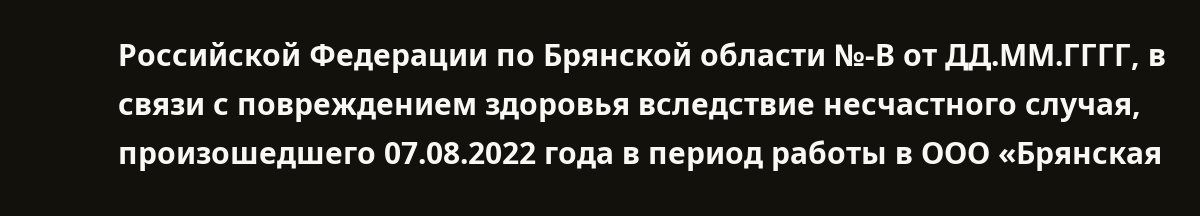Российской Федерации по Брянской области №-В от ДД.ММ.ГГГГ, в связи с повреждением здоровья вследствие несчастного случая, произошедшего 07.08.2022 года в период работы в ООО «Брянская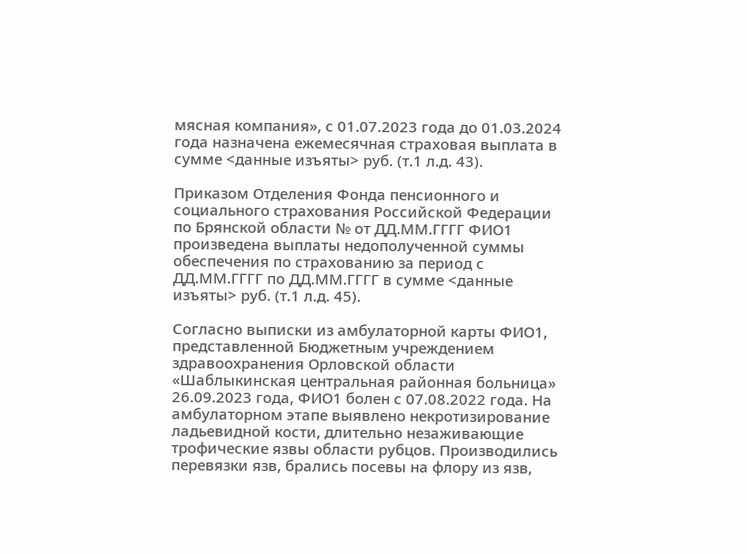мясная компания», с 01.07.2023 года до 01.03.2024 года назначена ежемесячная страховая выплата в сумме <данные изъяты> руб. (т.1 л.д. 43).

Приказом Отделения Фонда пенсионного и социального страхования Российской Федерации по Брянской области № от ДД.ММ.ГГГГ ФИО1 произведена выплаты недополученной суммы обеспечения по страхованию за период с ДД.ММ.ГГГГ по ДД.ММ.ГГГГ в сумме <данные изъяты> руб. (т.1 л.д. 45).

Согласно выписки из амбулаторной карты ФИО1, представленной Бюджетным учреждением здравоохранения Орловской области «Шаблыкинская центральная районная больница» 26.09.2023 года, ФИО1 болен с 07.08.2022 года. На амбулаторном этапе выявлено некротизирование ладьевидной кости, длительно незаживающие трофические язвы области рубцов. Производились перевязки язв, брались посевы на флору из язв,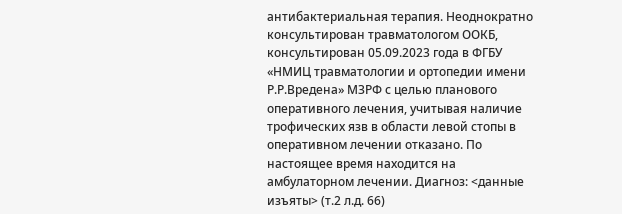антибактериальная терапия. Неоднократно консультирован травматологом ООКБ, консультирован 05.09.2023 года в ФГБУ «НМИЦ травматологии и ортопедии имени Р.Р.Вредена» МЗРФ с целью планового оперативного лечения, учитывая наличие трофических язв в области левой стопы в оперативном лечении отказано. По настоящее время находится на амбулаторном лечении. Диагноз: <данные изъяты> (т.2 л.д. 66)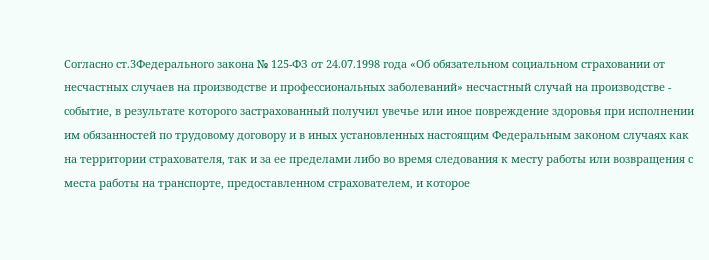Согласно ст.3Федерального закона № 125-ФЗ от 24.07.1998 года «Об обязательном социальном страховании от несчастных случаев на производстве и профессиональных заболеваний» несчастный случай на производстве - событие, в результате которого застрахованный получил увечье или иное повреждение здоровья при исполнении им обязанностей по трудовому договору и в иных установленных настоящим Федеральным законом случаях как на территории страхователя, так и за ее пределами либо во время следования к месту работы или возвращения с места работы на транспорте, предоставленном страхователем, и которое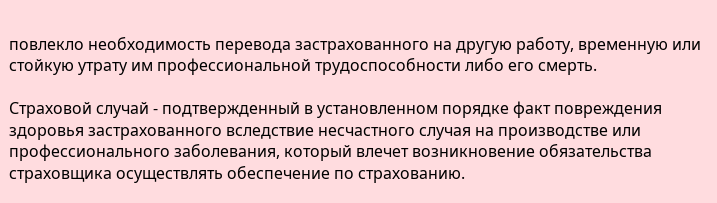повлекло необходимость перевода застрахованного на другую работу, временную или стойкую утрату им профессиональной трудоспособности либо его смерть.

Страховой случай - подтвержденный в установленном порядке факт повреждения здоровья застрахованного вследствие несчастного случая на производстве или профессионального заболевания, который влечет возникновение обязательства страховщика осуществлять обеспечение по страхованию.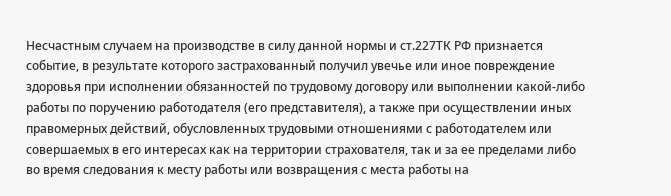Несчастным случаем на производстве в силу данной нормы и ст.227ТК РФ признается событие, в результате которого застрахованный получил увечье или иное повреждение здоровья при исполнении обязанностей по трудовому договору или выполнении какой-либо работы по поручению работодателя (его представителя), а также при осуществлении иных правомерных действий, обусловленных трудовыми отношениями с работодателем или совершаемых в его интересах как на территории страхователя, так и за ее пределами либо во время следования к месту работы или возвращения с места работы на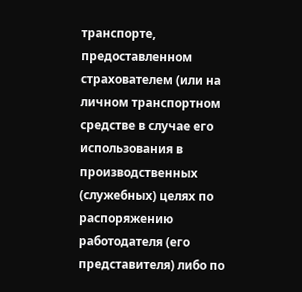транспорте, предоставленном страхователем (или на личном транспортном средстве в случае его использования в производственных (служебных) целях по распоряжению работодателя (его представителя) либо по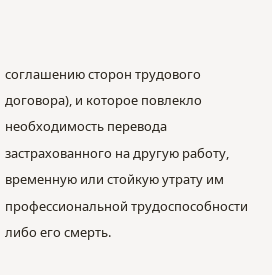соглашению сторон трудового договора), и которое повлекло необходимость перевода застрахованного на другую работу, временную или стойкую утрату им профессиональной трудоспособности либо его смерть.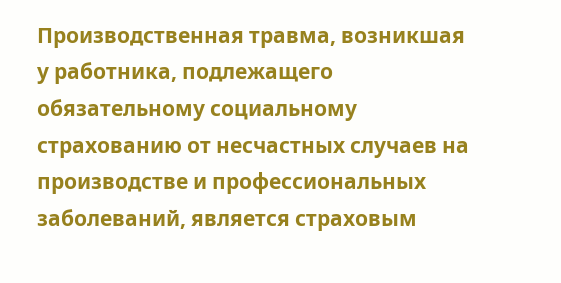Производственная травма, возникшая у работника, подлежащего обязательному социальному страхованию от несчастных случаев на производстве и профессиональных заболеваний, является страховым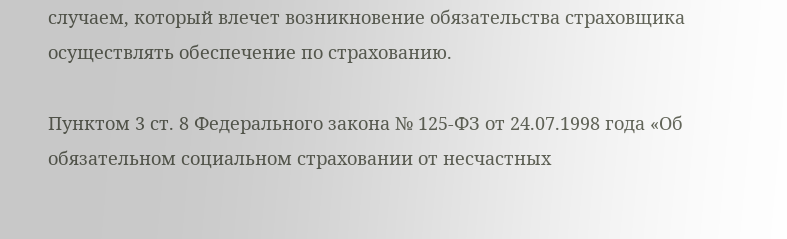случаем, который влечет возникновение обязательства страховщика осуществлять обеспечение по страхованию.

Пунктом 3 ст. 8 Федерального закона № 125-ФЗ от 24.07.1998 года «Об обязательном социальном страховании от несчастных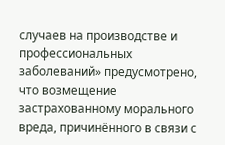случаев на производстве и профессиональных заболеваний» предусмотрено, что возмещение застрахованному морального вреда, причинённого в связи с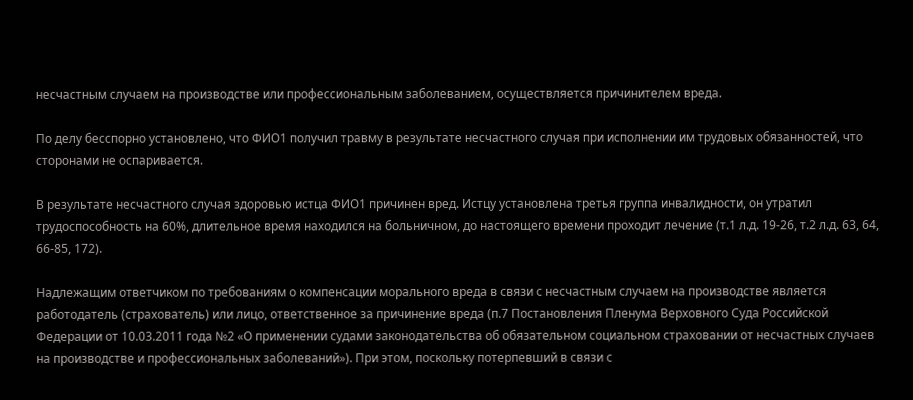несчастным случаем на производстве или профессиональным заболеванием, осуществляется причинителем вреда.

По делу бесспорно установлено, что ФИО1 получил травму в результате несчастного случая при исполнении им трудовых обязанностей, что сторонами не оспаривается.

В результате несчастного случая здоровью истца ФИО1 причинен вред. Истцу установлена третья группа инвалидности, он утратил трудоспособность на 60%, длительное время находился на больничном, до настоящего времени проходит лечение (т.1 л.д. 19-26, т.2 л.д. 63, 64, 66-85, 172).

Надлежащим ответчиком по требованиям о компенсации морального вреда в связи с несчастным случаем на производстве является работодатель (страхователь) или лицо, ответственное за причинение вреда (п.7 Постановления Пленума Верховного Суда Российской Федерации от 10.03.2011 года №2 «О применении судами законодательства об обязательном социальном страховании от несчастных случаев на производстве и профессиональных заболеваний»). При этом, поскольку потерпевший в связи с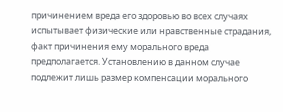причинением вреда его здоровью во всех случаях испытывает физические или нравственные страдания, факт причинения ему морального вреда предполагается. Установлению в данном случае подлежит лишь размер компенсации морального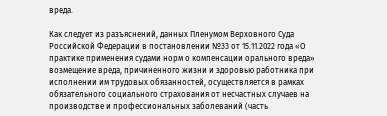вреда.

Как следует из разъяснений, данных Пленумом Верховного Суда Российской Федерации в постановлении №33 от 15.11.2022 года «О практике применения судами норм о компенсации орального вреда» возмещение вреда, причиненного жизни и здоровью работника при исполнении им трудовых обязанностей, осуществляется в рамках обязательного социального страхования от несчастных случаев на производстве и профессиональных заболеваний (часть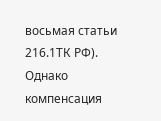восьмая статьи 216.1ТК РФ). Однако компенсация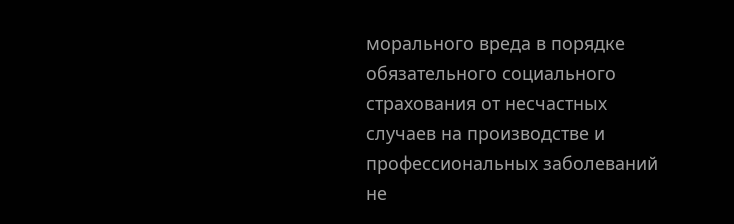морального вреда в порядке обязательного социального страхования от несчастных случаев на производстве и профессиональных заболеваний не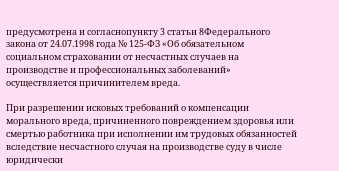предусмотрена и согласнопункту 3 статьи 8Федерального закона от 24.07.1998 года № 125-ФЗ «Об обязательном социальном страховании от несчастных случаев на производстве и профессиональных заболеваний» осуществляется причинителем вреда.

При разрешении исковых требований о компенсации морального вреда, причиненного повреждением здоровья или смертью работника при исполнении им трудовых обязанностей вследствие несчастного случая на производстве суду в числе юридически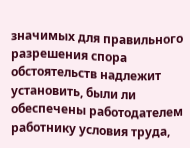значимых для правильного разрешения спора обстоятельств надлежит установить, были ли обеспечены работодателем работнику условия труда,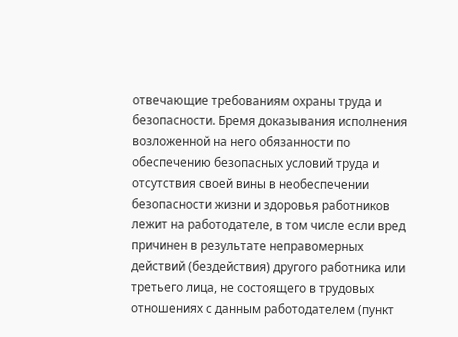отвечающие требованиям охраны труда и безопасности. Бремя доказывания исполнения возложенной на него обязанности по обеспечению безопасных условий труда и отсутствия своей вины в необеспечении безопасности жизни и здоровья работников лежит на работодателе, в том числе если вред причинен в результате неправомерных действий (бездействия) другого работника или третьего лица, не состоящего в трудовых отношениях с данным работодателем (пункт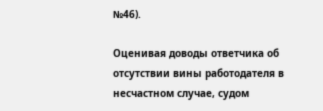№46).

Оценивая доводы ответчика об отсутствии вины работодателя в несчастном случае, судом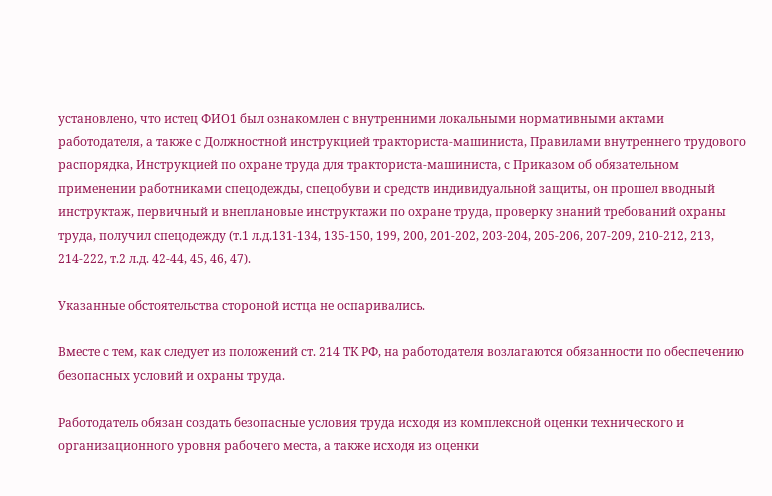установлено, что истец ФИО1 был ознакомлен с внутренними локальными нормативными актами работодателя, а также с Должностной инструкцией тракториста-машиниста, Правилами внутреннего трудового распорядка, Инструкцией по охране труда для тракториста-машиниста, с Приказом об обязательном применении работниками спецодежды, спецобуви и средств индивидуальной защиты, он прошел вводный инструктаж, первичный и внеплановые инструктажи по охране труда, проверку знаний требований охраны труда, получил спецодежду (т.1 л.д.131-134, 135-150, 199, 200, 201-202, 203-204, 205-206, 207-209, 210-212, 213, 214-222, т.2 л.д. 42-44, 45, 46, 47).

Указанные обстоятельства стороной истца не оспаривались.

Вместе с тем, как следует из положений ст. 214 ТК РФ, на работодателя возлагаются обязанности по обеспечению безопасных условий и охраны труда.

Работодатель обязан создать безопасные условия труда исходя из комплексной оценки технического и организационного уровня рабочего места, а также исходя из оценки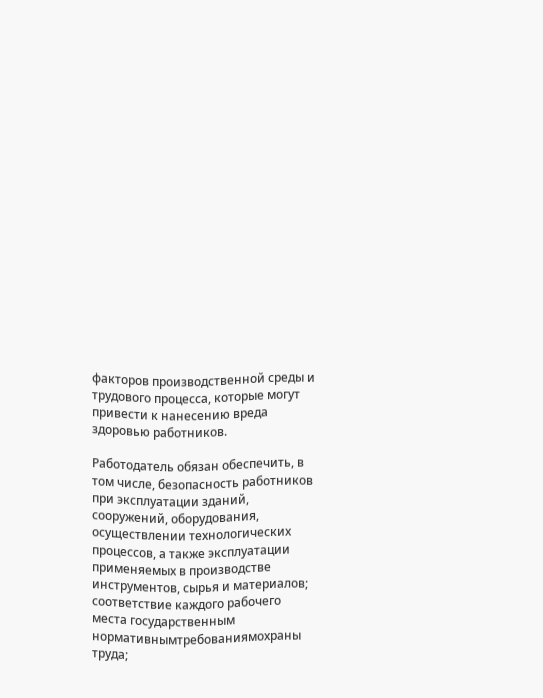факторов производственной среды и трудового процесса, которые могут привести к нанесению вреда здоровью работников.

Работодатель обязан обеспечить, в том числе, безопасность работников при эксплуатации зданий, сооружений, оборудования, осуществлении технологических процессов, а также эксплуатации применяемых в производстве инструментов, сырья и материалов; соответствие каждого рабочего места государственным нормативнымтребованиямохраны труда;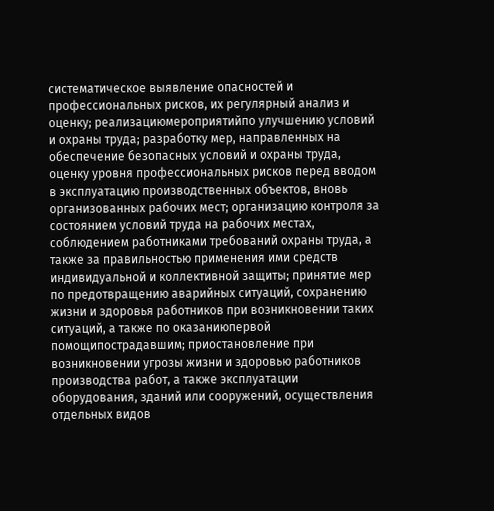систематическое выявление опасностей и профессиональных рисков, их регулярный анализ и оценку; реализациюмероприятийпо улучшению условий и охраны труда; разработку мер, направленных на обеспечение безопасных условий и охраны труда, оценку уровня профессиональных рисков перед вводом в эксплуатацию производственных объектов, вновь организованных рабочих мест; организацию контроля за состоянием условий труда на рабочих местах, соблюдением работниками требований охраны труда, а также за правильностью применения ими средств индивидуальной и коллективной защиты; принятие мер по предотвращению аварийных ситуаций, сохранению жизни и здоровья работников при возникновении таких ситуаций, а также по оказаниюпервой помощипострадавшим; приостановление при возникновении угрозы жизни и здоровью работников производства работ, а также эксплуатации оборудования, зданий или сооружений, осуществления отдельных видов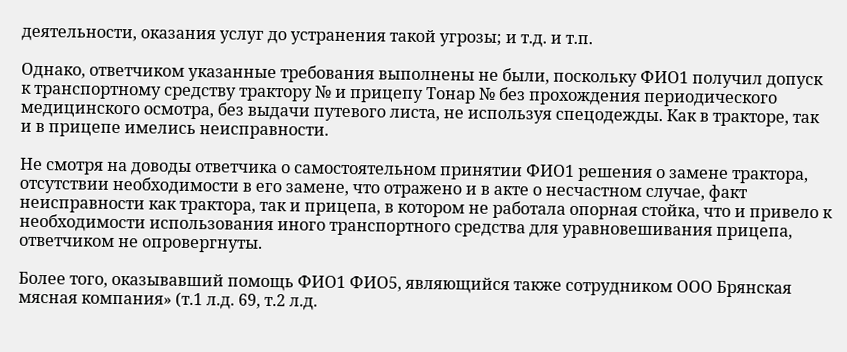деятельности, оказания услуг до устранения такой угрозы; и т.д. и т.п.

Однако, ответчиком указанные требования выполнены не были, поскольку ФИО1 получил допуск к транспортному средству трактору № и прицепу Тонар № без прохождения периодического медицинского осмотра, без выдачи путевого листа, не используя спецодежды. Как в тракторе, так и в прицепе имелись неисправности.

Не смотря на доводы ответчика о самостоятельном принятии ФИО1 решения о замене трактора, отсутствии необходимости в его замене, что отражено и в акте о несчастном случае, факт неисправности как трактора, так и прицепа, в котором не работала опорная стойка, что и привело к необходимости использования иного транспортного средства для уравновешивания прицепа, ответчиком не опровергнуты.

Более того, оказывавший помощь ФИО1 ФИО5, являющийся также сотрудником ООО Брянская мясная компания» (т.1 л.д. 69, т.2 л.д.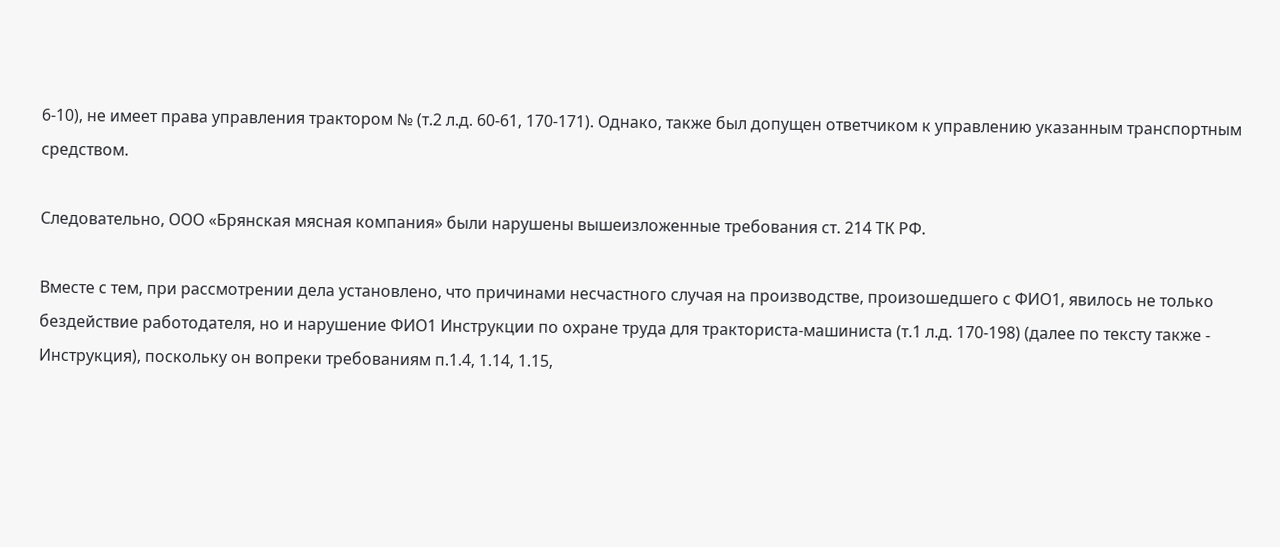6-10), не имеет права управления трактором № (т.2 л.д. 60-61, 170-171). Однако, также был допущен ответчиком к управлению указанным транспортным средством.

Следовательно, ООО «Брянская мясная компания» были нарушены вышеизложенные требования ст. 214 ТК РФ.

Вместе с тем, при рассмотрении дела установлено, что причинами несчастного случая на производстве, произошедшего с ФИО1, явилось не только бездействие работодателя, но и нарушение ФИО1 Инструкции по охране труда для тракториста-машиниста (т.1 л.д. 170-198) (далее по тексту также - Инструкция), поскольку он вопреки требованиям п.1.4, 1.14, 1.15,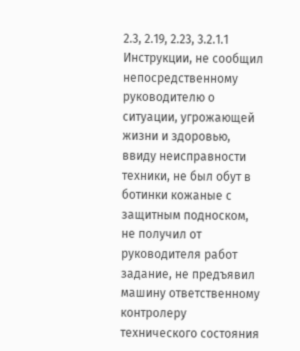2.3, 2.19, 2.23, 3.2.1.1 Инструкции, не сообщил непосредственному руководителю о ситуации, угрожающей жизни и здоровью, ввиду неисправности техники, не был обут в ботинки кожаные с защитным подноском, не получил от руководителя работ задание, не предъявил машину ответственному контролеру технического состояния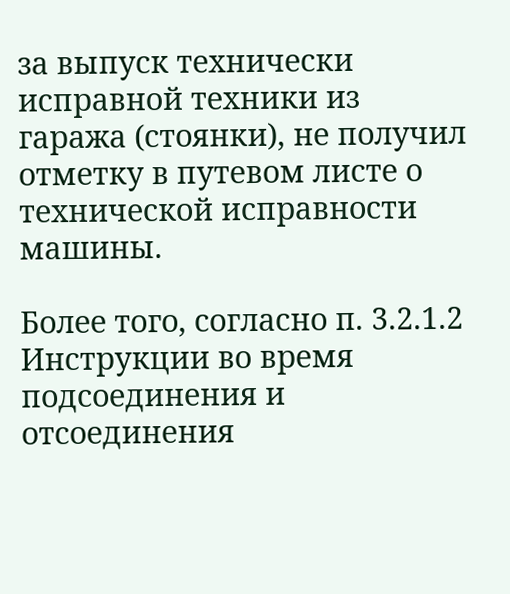за выпуск технически исправной техники из гаража (стоянки), не получил отметку в путевом листе о технической исправности машины.

Более того, согласно п. 3.2.1.2 Инструкции во время подсоединения и отсоединения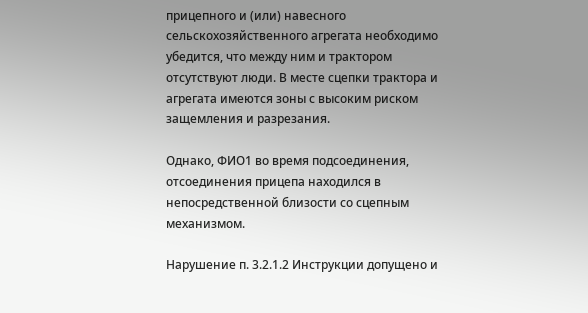прицепного и (или) навесного сельскохозяйственного агрегата необходимо убедится, что между ним и трактором отсутствуют люди. В месте сцепки трактора и агрегата имеются зоны с высоким риском защемления и разрезания.

Однако, ФИО1 во время подсоединения, отсоединения прицепа находился в непосредственной близости со сцепным механизмом.

Нарушение п. 3.2.1.2 Инструкции допущено и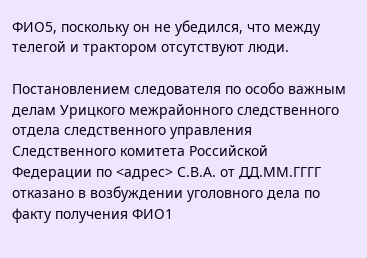ФИО5, поскольку он не убедился, что между телегой и трактором отсутствуют люди.

Постановлением следователя по особо важным делам Урицкого межрайонного следственного отдела следственного управления Следственного комитета Российской Федерации по <адрес> С.В.А. от ДД.ММ.ГГГГ отказано в возбуждении уголовного дела по факту получения ФИО1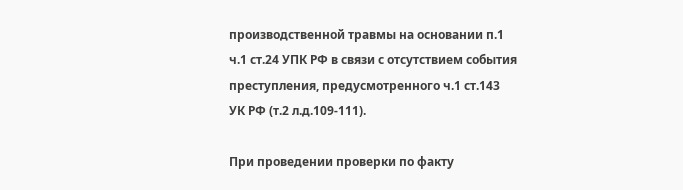производственной травмы на основании п.1 ч.1 ст.24 УПК РФ в связи с отсутствием события преступления, предусмотренного ч.1 ст.143 УК РФ (т.2 л.д.109-111).

При проведении проверки по факту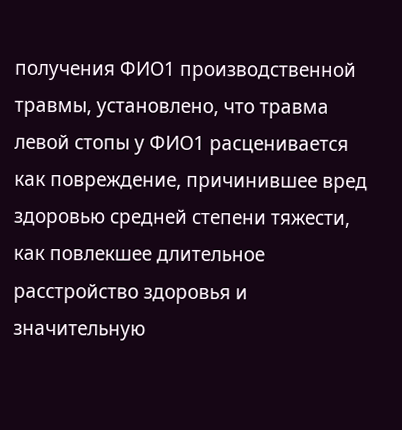получения ФИО1 производственной травмы, установлено, что травма левой стопы у ФИО1 расценивается как повреждение, причинившее вред здоровью средней степени тяжести, как повлекшее длительное расстройство здоровья и значительную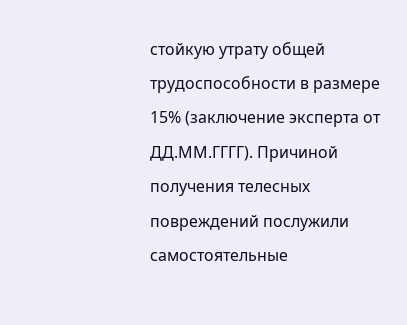стойкую утрату общей трудоспособности в размере 15% (заключение эксперта от ДД.ММ.ГГГГ). Причиной получения телесных повреждений послужили самостоятельные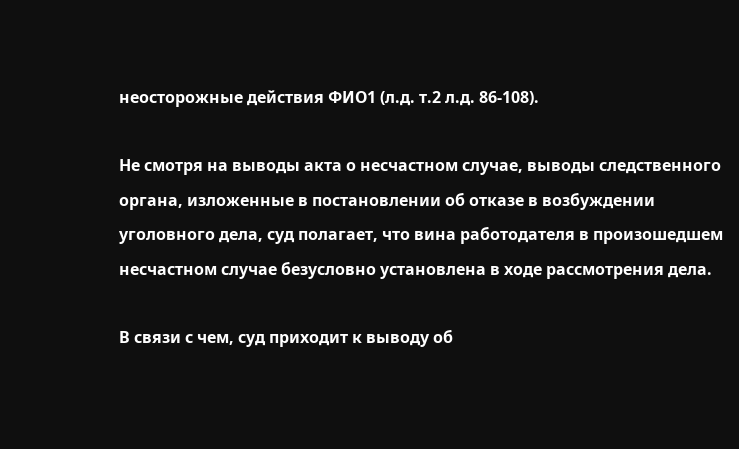неосторожные действия ФИО1 (л.д. т.2 л.д. 86-108).

Не смотря на выводы акта о несчастном случае, выводы следственного органа, изложенные в постановлении об отказе в возбуждении уголовного дела, суд полагает, что вина работодателя в произошедшем несчастном случае безусловно установлена в ходе рассмотрения дела.

В связи с чем, суд приходит к выводу об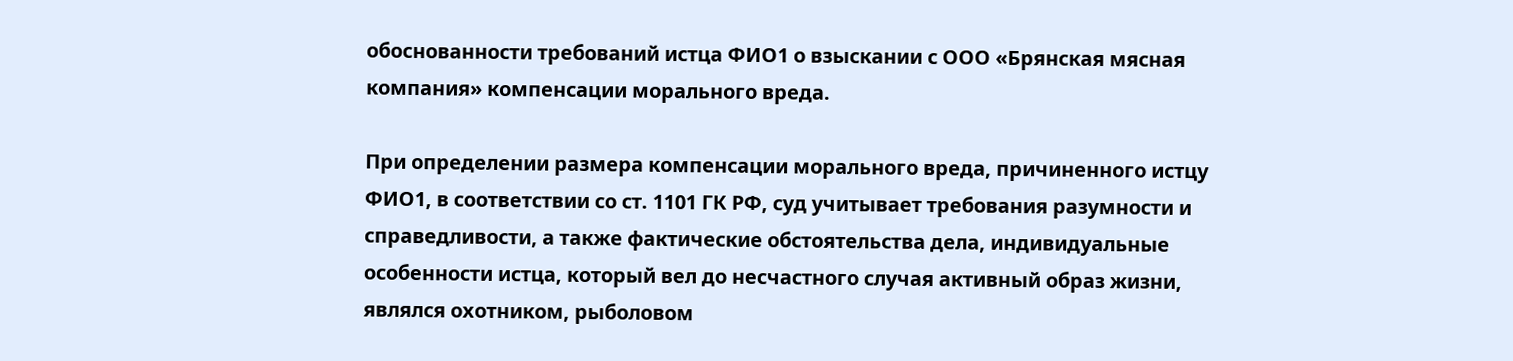обоснованности требований истца ФИО1 о взыскании с ООО «Брянская мясная компания» компенсации морального вреда.

При определении размера компенсации морального вреда, причиненного истцу ФИО1, в соответствии со ст. 1101 ГК РФ, суд учитывает требования разумности и справедливости, а также фактические обстоятельства дела, индивидуальные особенности истца, который вел до несчастного случая активный образ жизни, являлся охотником, рыболовом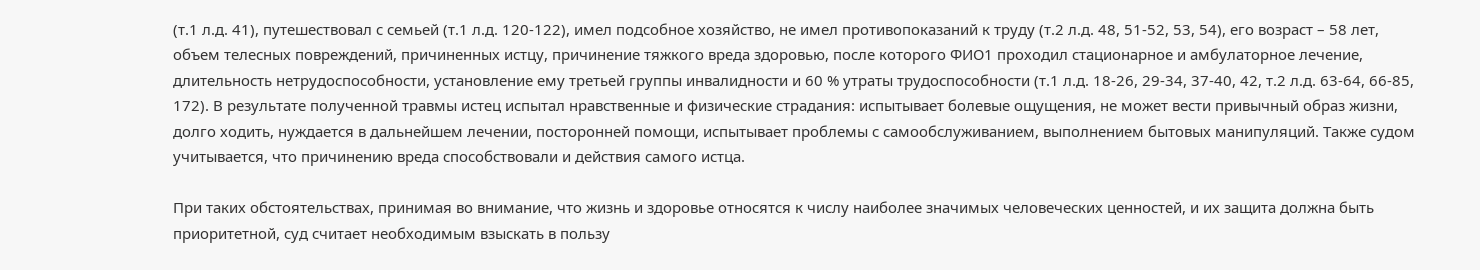(т.1 л.д. 41), путешествовал с семьей (т.1 л.д. 120-122), имел подсобное хозяйство, не имел противопоказаний к труду (т.2 л.д. 48, 51-52, 53, 54), его возраст – 58 лет, объем телесных повреждений, причиненных истцу, причинение тяжкого вреда здоровью, после которого ФИО1 проходил стационарное и амбулаторное лечение, длительность нетрудоспособности, установление ему третьей группы инвалидности и 60 % утраты трудоспособности (т.1 л.д. 18-26, 29-34, 37-40, 42, т.2 л.д. 63-64, 66-85, 172). В результате полученной травмы истец испытал нравственные и физические страдания: испытывает болевые ощущения, не может вести привычный образ жизни, долго ходить, нуждается в дальнейшем лечении, посторонней помощи, испытывает проблемы с самообслуживанием, выполнением бытовых манипуляций. Также судом учитывается, что причинению вреда способствовали и действия самого истца.

При таких обстоятельствах, принимая во внимание, что жизнь и здоровье относятся к числу наиболее значимых человеческих ценностей, и их защита должна быть приоритетной, суд считает необходимым взыскать в пользу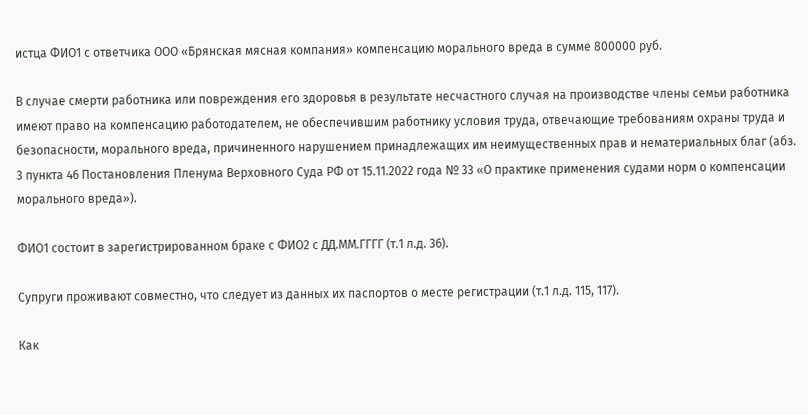истца ФИО1 с ответчика ООО «Брянская мясная компания» компенсацию морального вреда в сумме 800000 руб.

В случае смерти работника или повреждения его здоровья в результате несчастного случая на производстве члены семьи работника имеют право на компенсацию работодателем, не обеспечившим работнику условия труда, отвечающие требованиям охраны труда и безопасности, морального вреда, причиненного нарушением принадлежащих им неимущественных прав и нематериальных благ (абз. 3 пункта 46 Постановления Пленума Верховного Суда РФ от 15.11.2022 года № 33 «О практике применения судами норм о компенсации морального вреда»).

ФИО1 состоит в зарегистрированном браке с ФИО2 с ДД.ММ.ГГГГ (т.1 л.д. 36).

Супруги проживают совместно, что следует из данных их паспортов о месте регистрации (т.1 л.д. 115, 117).

Как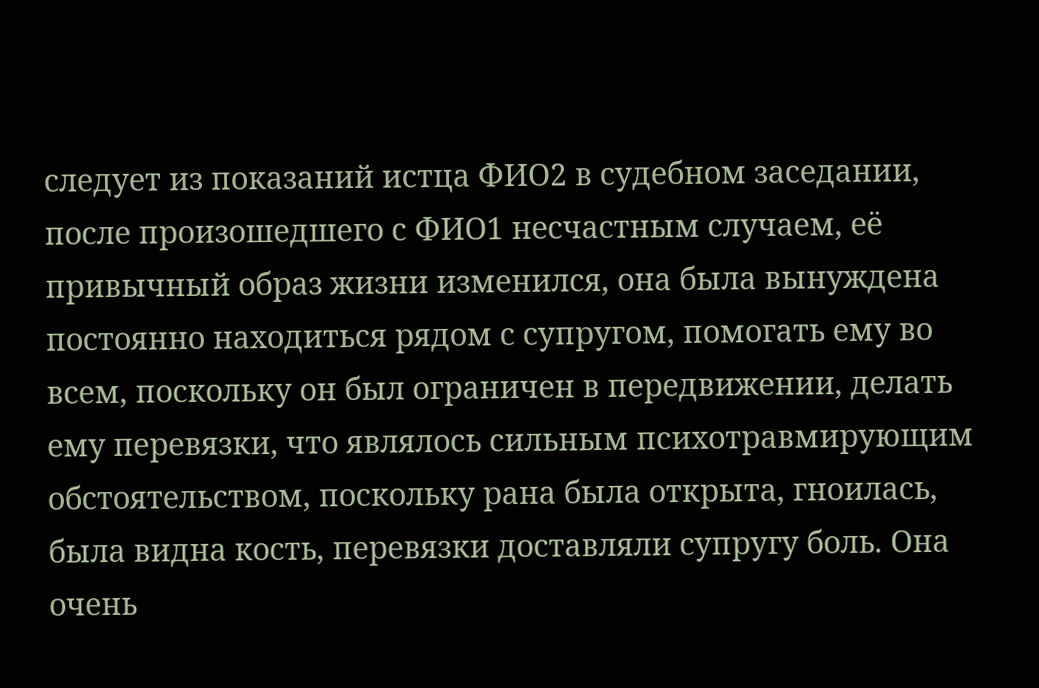следует из показаний истца ФИО2 в судебном заседании, после произошедшего с ФИО1 несчастным случаем, её привычный образ жизни изменился, она была вынуждена постоянно находиться рядом с супругом, помогать ему во всем, поскольку он был ограничен в передвижении, делать ему перевязки, что являлось сильным психотравмирующим обстоятельством, поскольку рана была открыта, гноилась, была видна кость, перевязки доставляли супругу боль. Она очень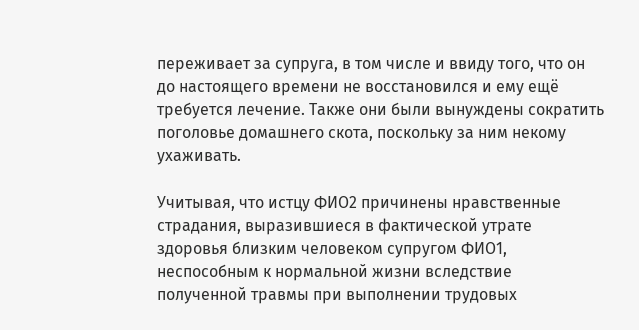переживает за супруга, в том числе и ввиду того, что он до настоящего времени не восстановился и ему ещё требуется лечение. Также они были вынуждены сократить поголовье домашнего скота, поскольку за ним некому ухаживать.

Учитывая, что истцу ФИО2 причинены нравственные страдания, выразившиеся в фактической утрате здоровья близким человеком супругом ФИО1, неспособным к нормальной жизни вследствие полученной травмы при выполнении трудовых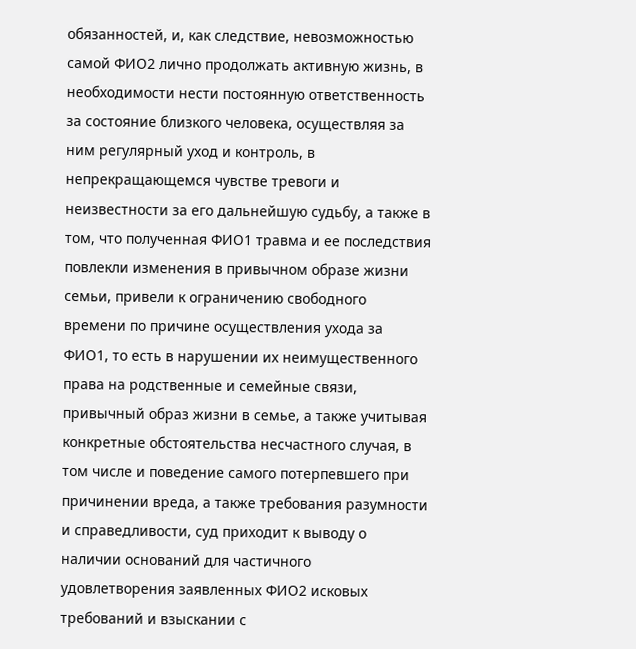обязанностей, и, как следствие, невозможностью самой ФИО2 лично продолжать активную жизнь, в необходимости нести постоянную ответственность за состояние близкого человека, осуществляя за ним регулярный уход и контроль, в непрекращающемся чувстве тревоги и неизвестности за его дальнейшую судьбу, а также в том, что полученная ФИО1 травма и ее последствия повлекли изменения в привычном образе жизни семьи, привели к ограничению свободного времени по причине осуществления ухода за ФИО1, то есть в нарушении их неимущественного права на родственные и семейные связи, привычный образ жизни в семье, а также учитывая конкретные обстоятельства несчастного случая, в том числе и поведение самого потерпевшего при причинении вреда, а также требования разумности и справедливости, суд приходит к выводу о наличии оснований для частичного удовлетворения заявленных ФИО2 исковых требований и взыскании с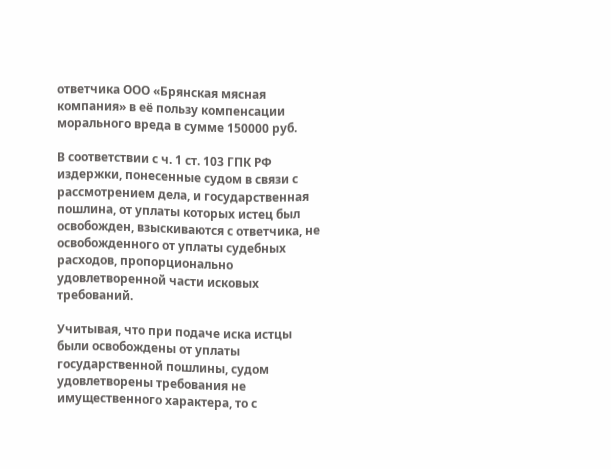ответчика ООО «Брянская мясная компания» в её пользу компенсации морального вреда в сумме 150000 руб.

В соответствии с ч. 1 ст. 103 ГПК РФ издержки, понесенные судом в связи с рассмотрением дела, и государственная пошлина, от уплаты которых истец был освобожден, взыскиваются с ответчика, не освобожденного от уплаты судебных расходов, пропорционально удовлетворенной части исковых требований.

Учитывая, что при подаче иска истцы были освобождены от уплаты государственной пошлины, судом удовлетворены требования не имущественного характера, то с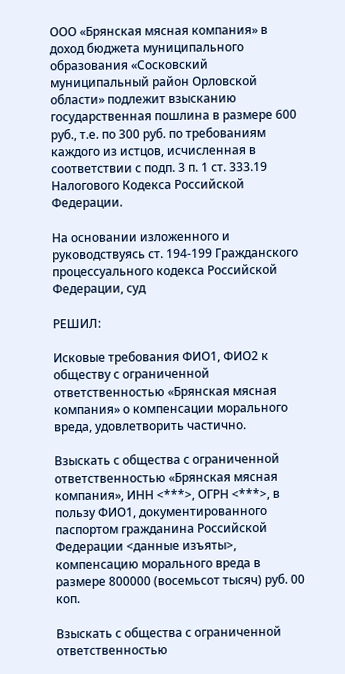ООО «Брянская мясная компания» в доход бюджета муниципального образования «Сосковский муниципальный район Орловской области» подлежит взысканию государственная пошлина в размере 600 руб., т.е. по 300 руб. по требованиям каждого из истцов, исчисленная в соответствии с подп. 3 п. 1 ст. 333.19 Налогового Кодекса Российской Федерации.

На основании изложенного и руководствуясь ст. 194-199 Гражданского процессуального кодекса Российской Федерации, суд

РЕШИЛ:

Исковые требования ФИО1, ФИО2 к обществу с ограниченной ответственностью «Брянская мясная компания» о компенсации морального вреда, удовлетворить частично.

Взыскать с общества с ограниченной ответственностью «Брянская мясная компания», ИНН <***>, ОГРН <***>, в пользу ФИО1, документированного паспортом гражданина Российской Федерации <данные изъяты>, компенсацию морального вреда в размере 800000 (восемьсот тысяч) руб. 00 коп.

Взыскать с общества с ограниченной ответственностью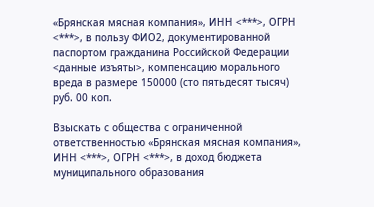«Брянская мясная компания», ИНН <***>, ОГРН <***>, в пользу ФИО2, документированной паспортом гражданина Российской Федерации <данные изъяты>, компенсацию морального вреда в размере 150000 (сто пятьдесят тысяч) руб. 00 коп.

Взыскать с общества с ограниченной ответственностью «Брянская мясная компания», ИНН <***>, ОГРН <***>, в доход бюджета муниципального образования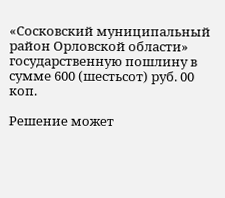«Сосковский муниципальный район Орловской области» государственную пошлину в сумме 600 (шестьсот) руб. 00 коп.

Решение может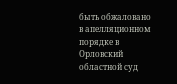быть обжаловано в апелляционном порядке в Орловский областной суд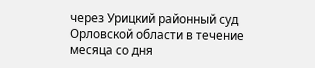через Урицкий районный суд Орловской области в течение месяца со дня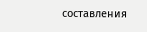составления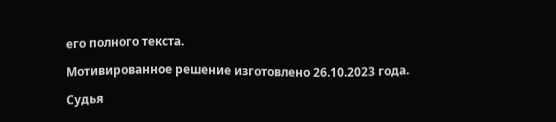его полного текста.

Мотивированное решение изготовлено 26.10.2023 года.

Судья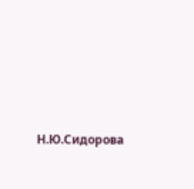Н.Ю.Сидорова